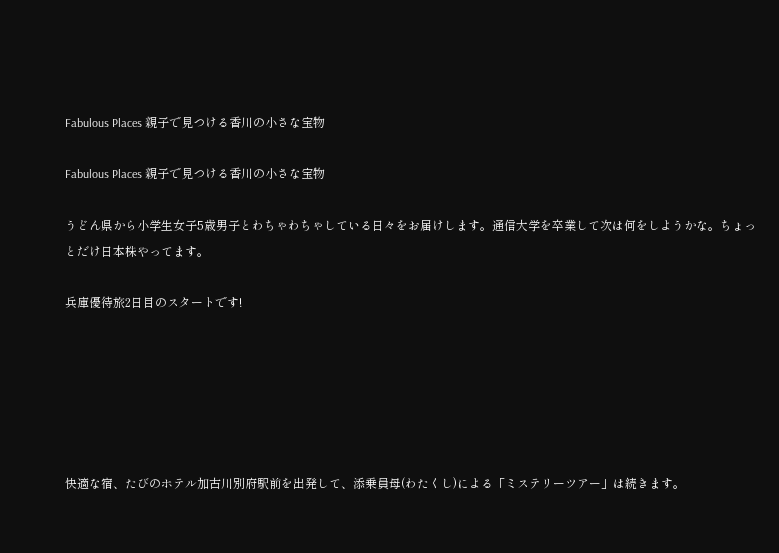Fabulous Places 親子で見つける香川の小さな宝物

Fabulous Places 親子で見つける香川の小さな宝物

うどん県から小学生女子5歳男子とわちゃわちゃしている日々をお届けします。通信大学を卒業して次は何をしようかな。ちょっとだけ日本株やってます。

兵庫優待旅2日目のスタートです!






快適な宿、たびのホテル加古川別府駅前を出発して、添乗員母(わたくし)による「ミステリーツアー」は続きます。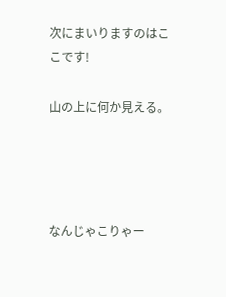次にまいりますのはここです!

山の上に何か見える。




なんじゃこりゃー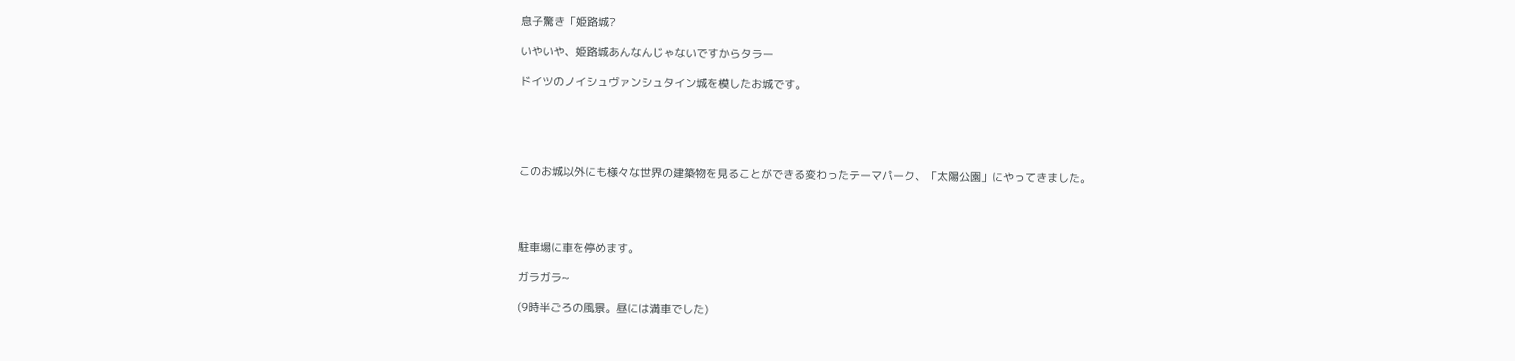息子驚き「姫路城?

いやいや、姫路城あんなんじゃないですからタラー

ドイツのノイシュヴァンシュタイン城を模したお城です。





このお城以外にも様々な世界の建築物を見ることができる変わったテーマパーク、「太陽公園」にやってきました。




駐車場に車を停めます。

ガラガラ~

(9時半ごろの風景。昼には満車でした)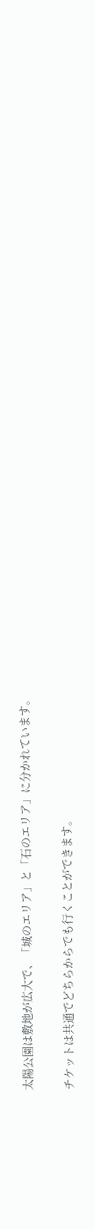太陽公園は敷地が広大で、「城のエリア」と「石のエリア」に分かれています。

チケットは共通でどちらからでも行くことができます。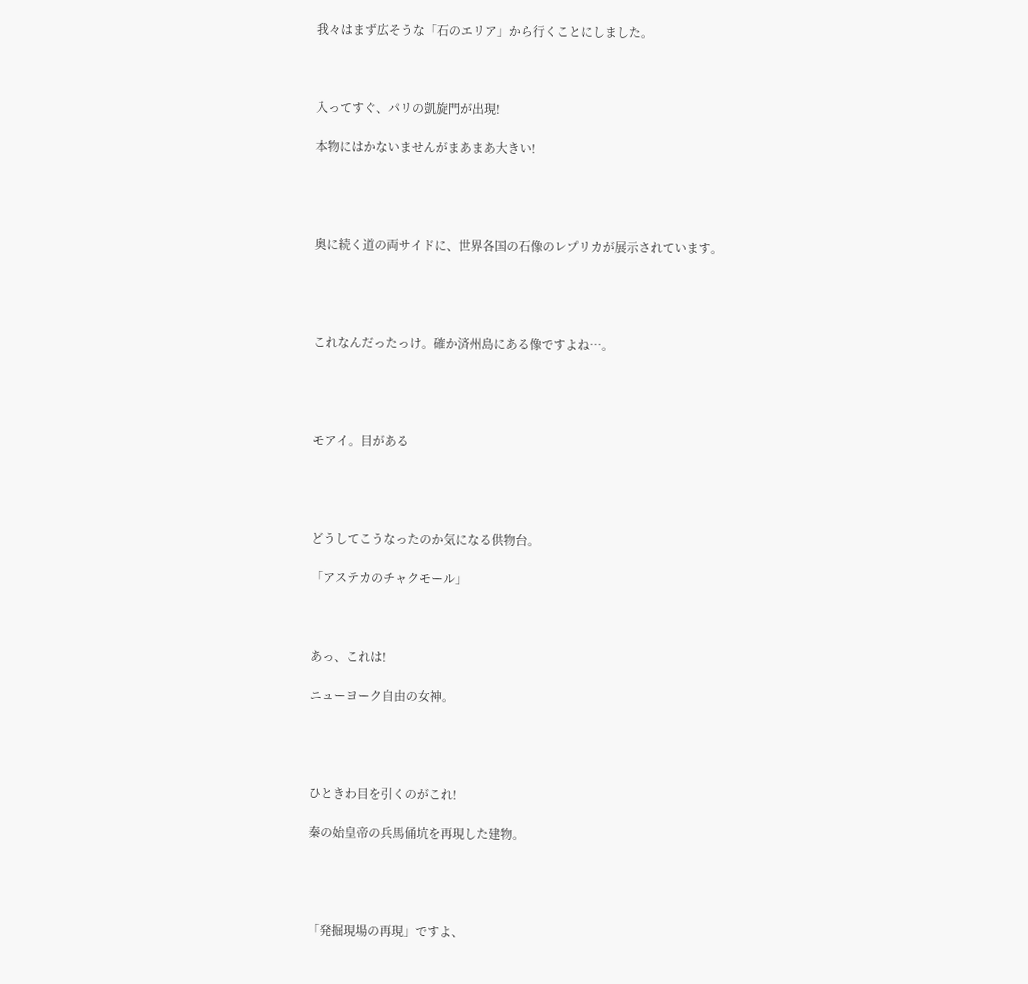我々はまず広そうな「石のエリア」から行くことにしました。



入ってすぐ、パリの凱旋門が出現!

本物にはかないませんがまあまあ大きい!




奥に続く道の両サイドに、世界各国の石像のレプリカが展示されています。




これなんだったっけ。確か済州島にある像ですよね…。




モアイ。目がある




どうしてこうなったのか気になる供物台。

「アステカのチャクモール」



あっ、これは!

ニューヨーク自由の女神。




ひときわ目を引くのがこれ!

秦の始皇帝の兵馬俑坑を再現した建物。




「発掘現場の再現」ですよ、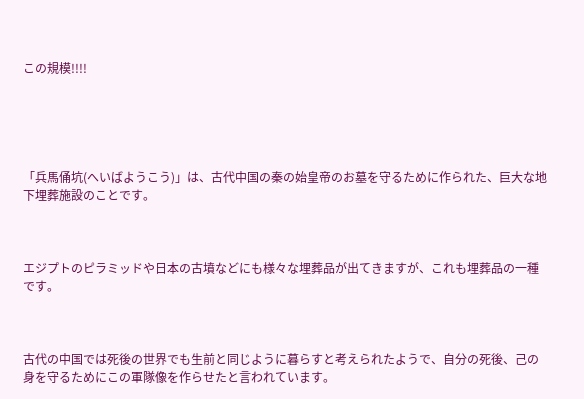この規模!!!!





「兵馬俑坑(へいばようこう)」は、古代中国の秦の始皇帝のお墓を守るために作られた、巨大な地下埋葬施設のことです。



エジプトのピラミッドや日本の古墳などにも様々な埋葬品が出てきますが、これも埋葬品の一種です。



古代の中国では死後の世界でも生前と同じように暮らすと考えられたようで、自分の死後、己の身を守るためにこの軍隊像を作らせたと言われています。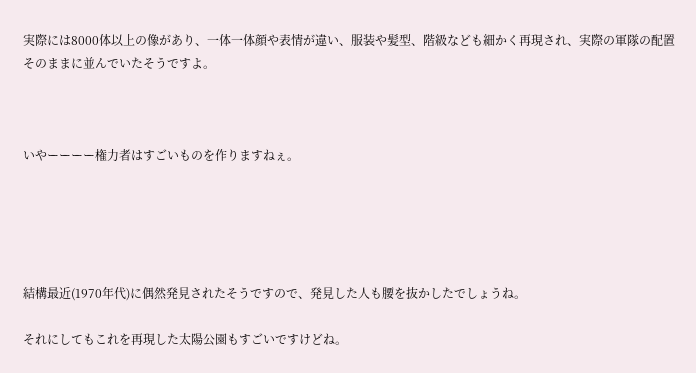実際には8000体以上の像があり、一体一体顔や表情が違い、服装や髪型、階級なども細かく再現され、実際の軍隊の配置そのままに並んでいたそうですよ。



いやーーーー権力者はすごいものを作りますねぇ。





結構最近(1970年代)に偶然発見されたそうですので、発見した人も腰を抜かしたでしょうね。

それにしてもこれを再現した太陽公園もすごいですけどね。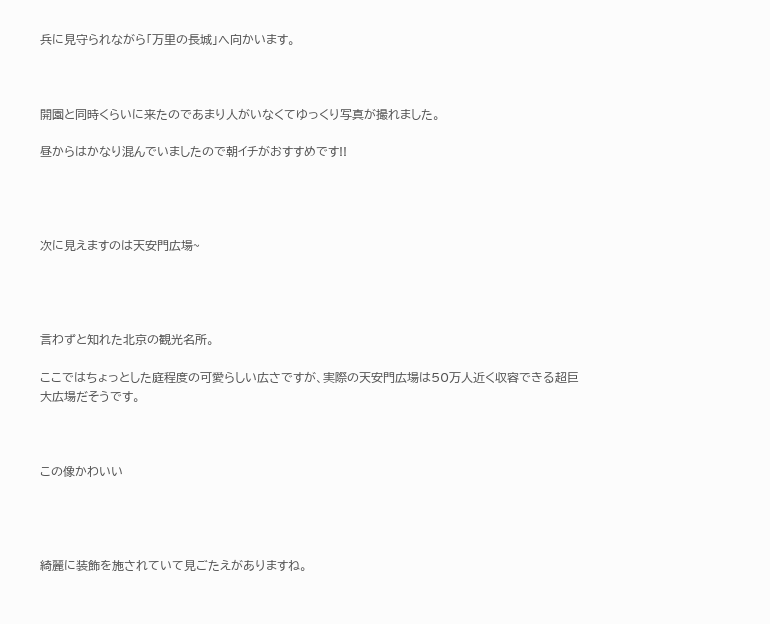兵に見守られながら「万里の長城」へ向かいます。



開園と同時くらいに来たのであまり人がいなくてゆっくり写真が撮れました。

昼からはかなり混んでいましたので朝イチがおすすめです!!




次に見えますのは天安門広場~




言わずと知れた北京の観光名所。

ここではちょっとした庭程度の可愛らしい広さですが、実際の天安門広場は50万人近く収容できる超巨大広場だそうです。



この像かわいい




綺麗に装飾を施されていて見ごたえがありますね。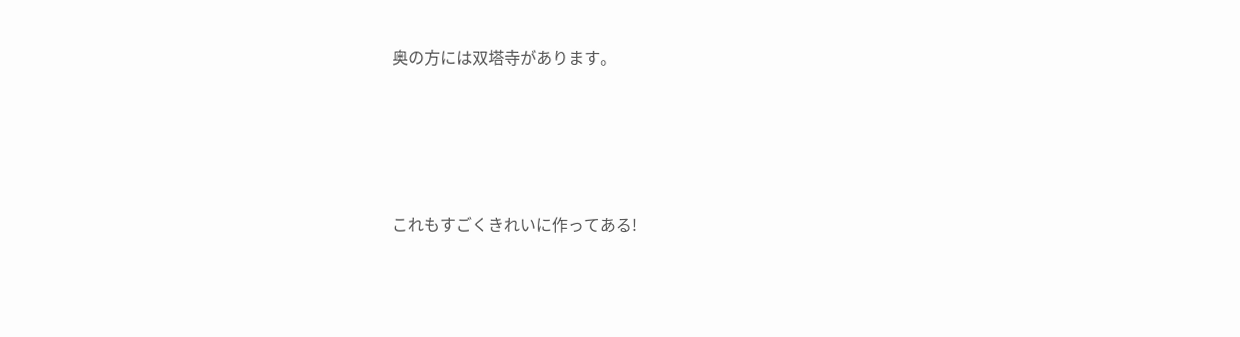奥の方には双塔寺があります。




これもすごくきれいに作ってある!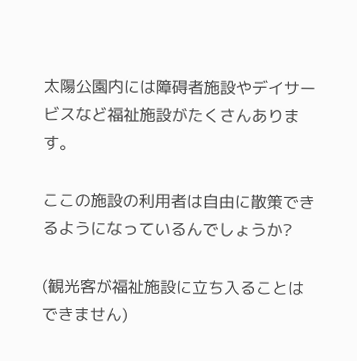太陽公園内には障碍者施設やデイサービスなど福祉施設がたくさんあります。

ここの施設の利用者は自由に散策できるようになっているんでしょうか?

(観光客が福祉施設に立ち入ることはできません)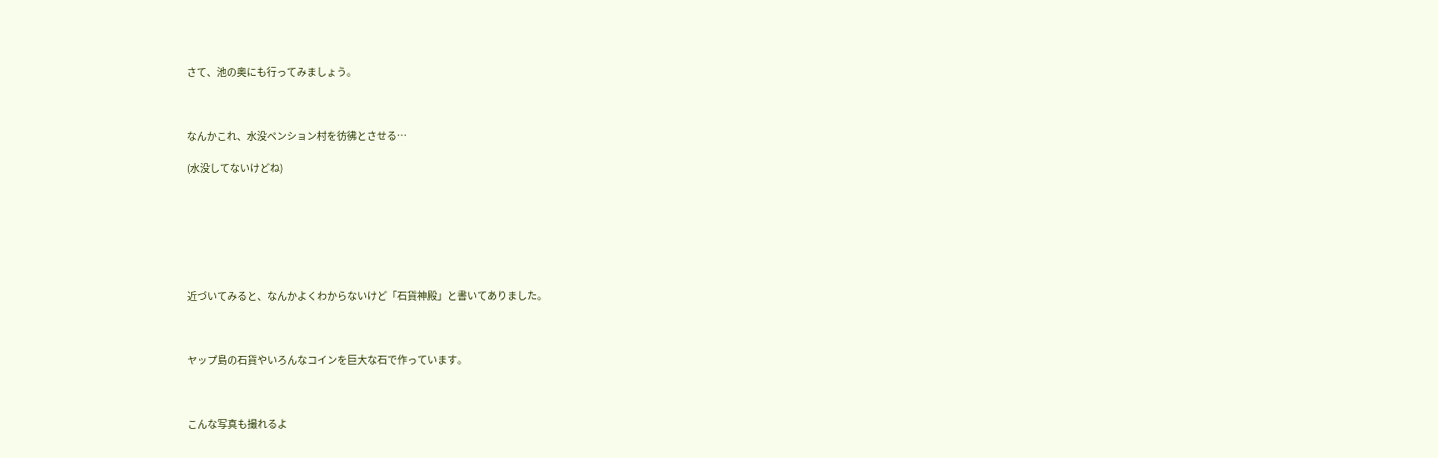さて、池の奥にも行ってみましょう。



なんかこれ、水没ペンション村を彷彿とさせる…

(水没してないけどね)







近づいてみると、なんかよくわからないけど「石貨神殿」と書いてありました。



ヤップ島の石貨やいろんなコインを巨大な石で作っています。



こんな写真も撮れるよ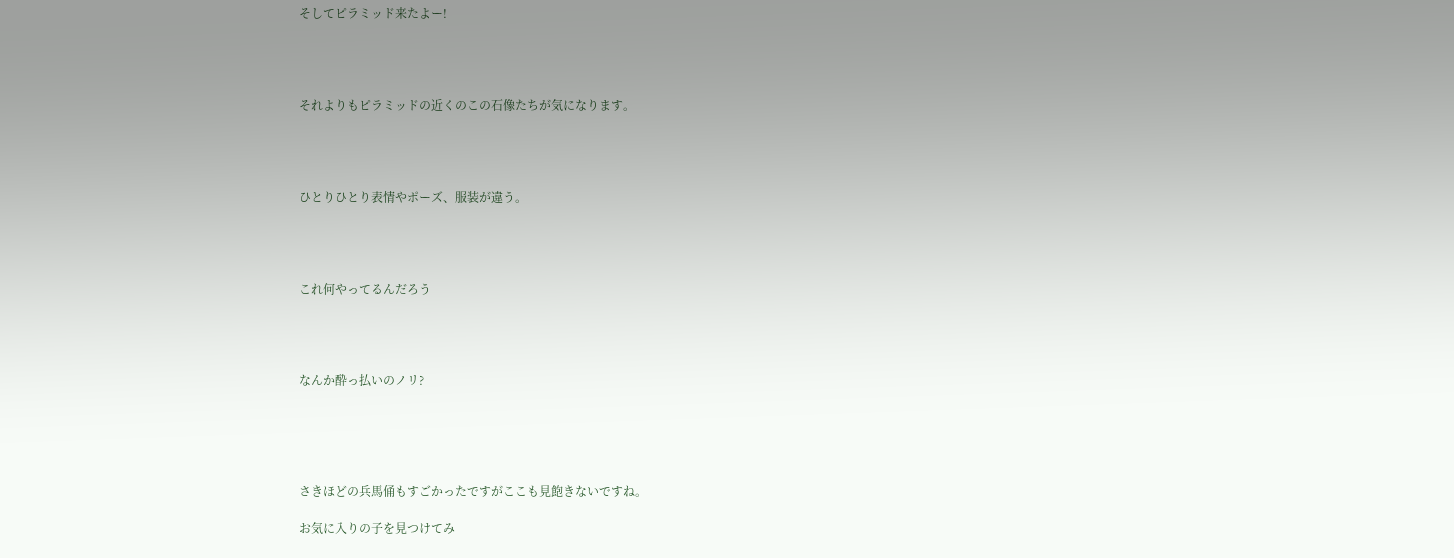そしてピラミッド来たよー!




それよりもピラミッドの近くのこの石像たちが気になります。




ひとりひとり表情やポーズ、服装が違う。




これ何やってるんだろう




なんか酔っ払いのノリ?





さきほどの兵馬俑もすごかったですがここも見飽きないですね。

お気に入りの子を見つけてみ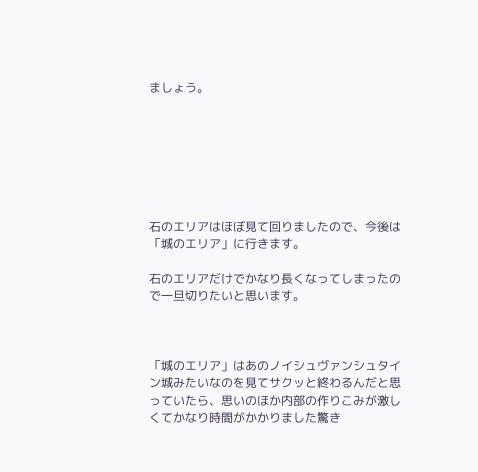ましょう。







石のエリアはほぼ見て回りましたので、今後は「城のエリア」に行きます。

石のエリアだけでかなり長くなってしまったので一旦切りたいと思います。



「城のエリア」はあのノイシュヴァンシュタイン城みたいなのを見てサクッと終わるんだと思っていたら、思いのほか内部の作りこみが激しくてかなり時間がかかりました驚き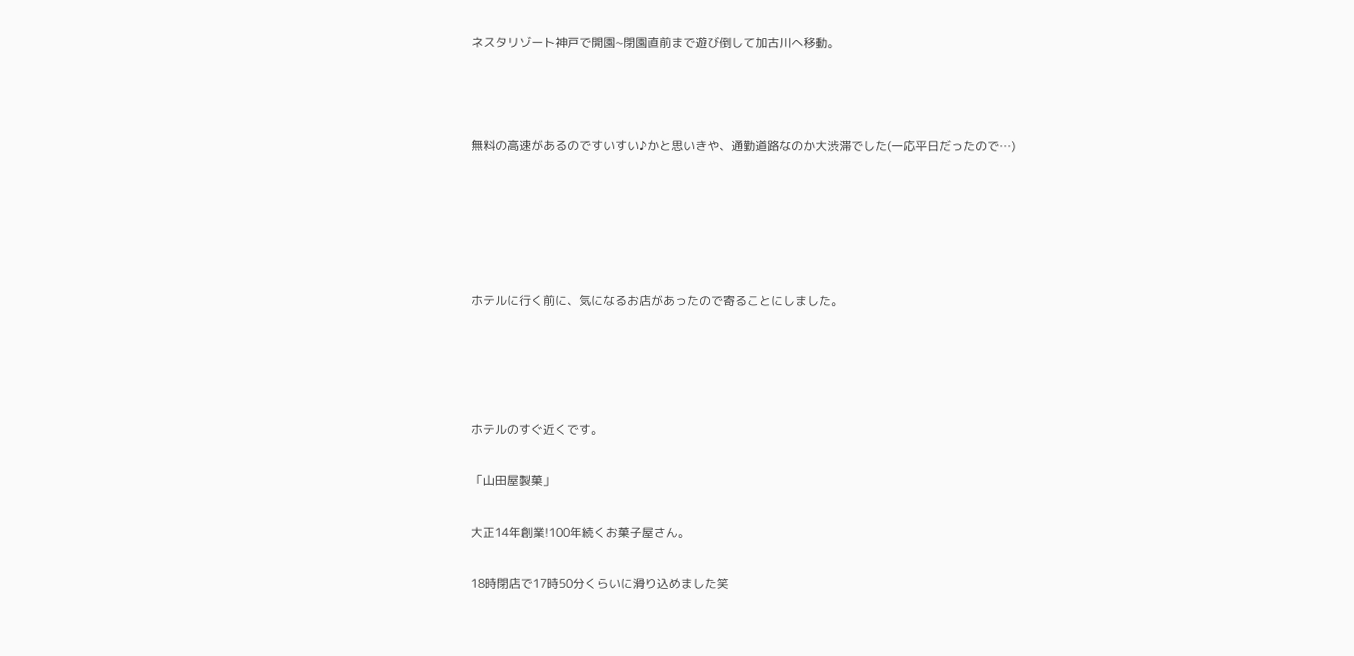ネスタリゾート神戸で開園~閉園直前まで遊び倒して加古川へ移動。



無料の高速があるのですいすい♪かと思いきや、通勤道路なのか大渋滞でした(一応平日だったので…)





ホテルに行く前に、気になるお店があったので寄ることにしました。




ホテルのすぐ近くです。

「山田屋製菓」

大正14年創業!100年続くお菓子屋さん。

18時閉店で17時50分くらいに滑り込めました笑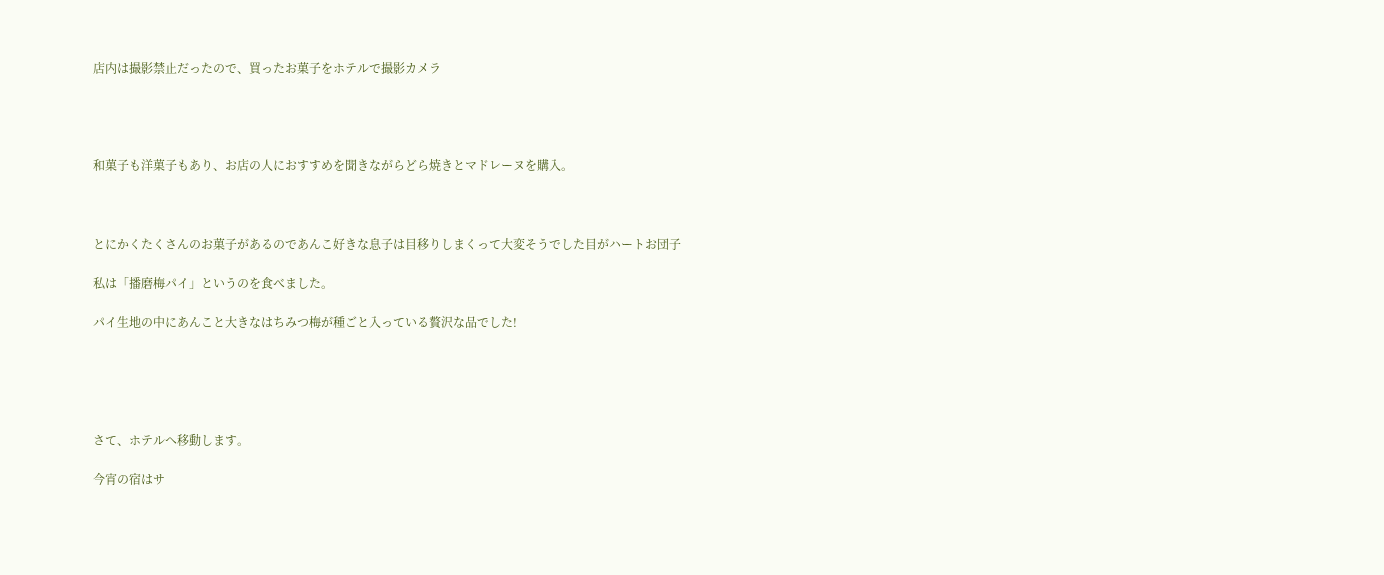店内は撮影禁止だったので、買ったお菓子をホテルで撮影カメラ




和菓子も洋菓子もあり、お店の人におすすめを聞きながらどら焼きとマドレーヌを購入。



とにかくたくさんのお菓子があるのであんこ好きな息子は目移りしまくって大変そうでした目がハートお団子

私は「播磨梅パイ」というのを食べました。

パイ生地の中にあんこと大きなはちみつ梅が種ごと入っている贅沢な品でした!





さて、ホテルへ移動します。

今宵の宿はサ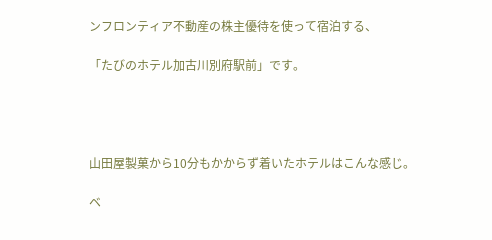ンフロンティア不動産の株主優待を使って宿泊する、

「たびのホテル加古川別府駅前」です。




山田屋製菓から10分もかからず着いたホテルはこんな感じ。

ベ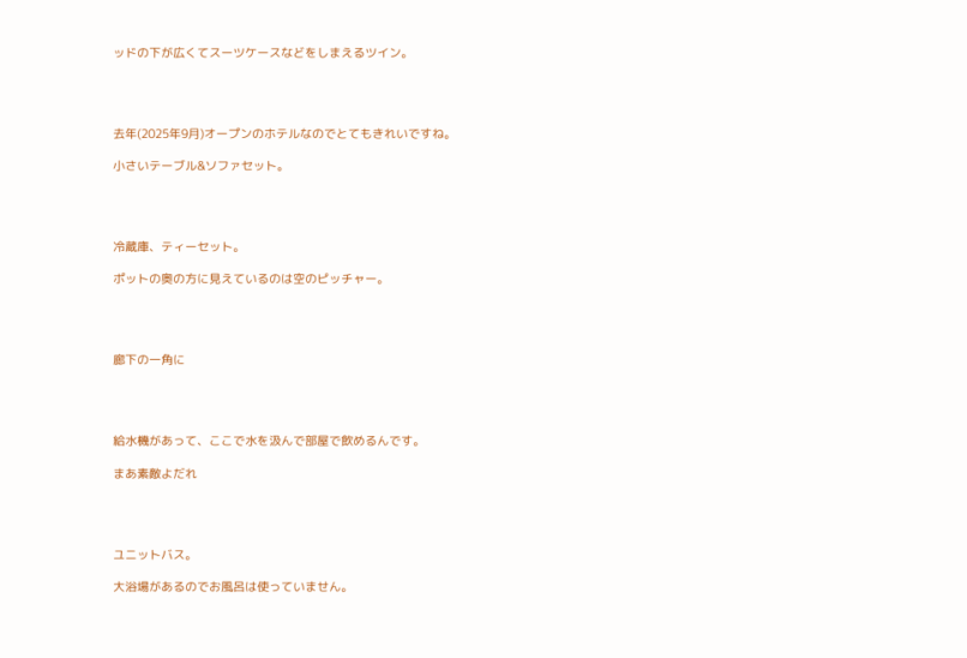ッドの下が広くてスーツケースなどをしまえるツイン。




去年(2025年9月)オープンのホテルなのでとてもきれいですね。

小さいテーブル&ソファセット。




冷蔵庫、ティーセット。

ポットの奥の方に見えているのは空のピッチャー。




廊下の一角に




給水機があって、ここで水を汲んで部屋で飲めるんです。

まあ素敵よだれ




ユニットバス。

大浴場があるのでお風呂は使っていません。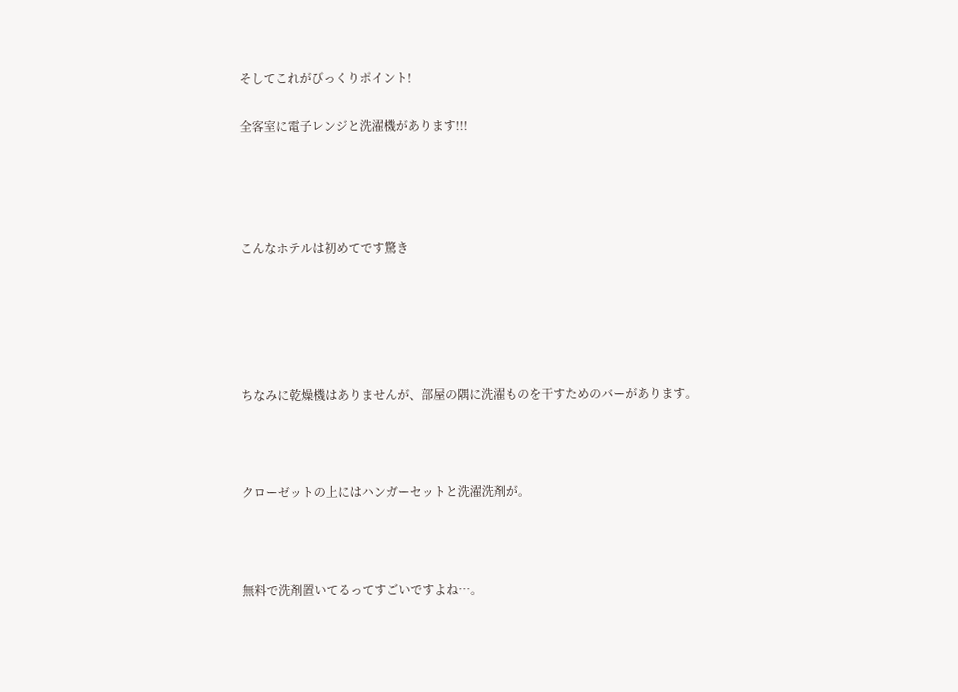そしてこれがびっくりポイント!

全客室に電子レンジと洗濯機があります!!!




こんなホテルは初めてです驚き





ちなみに乾燥機はありませんが、部屋の隅に洗濯ものを干すためのバーがあります。



クローゼットの上にはハンガーセットと洗濯洗剤が。



無料で洗剤置いてるってすごいですよね…。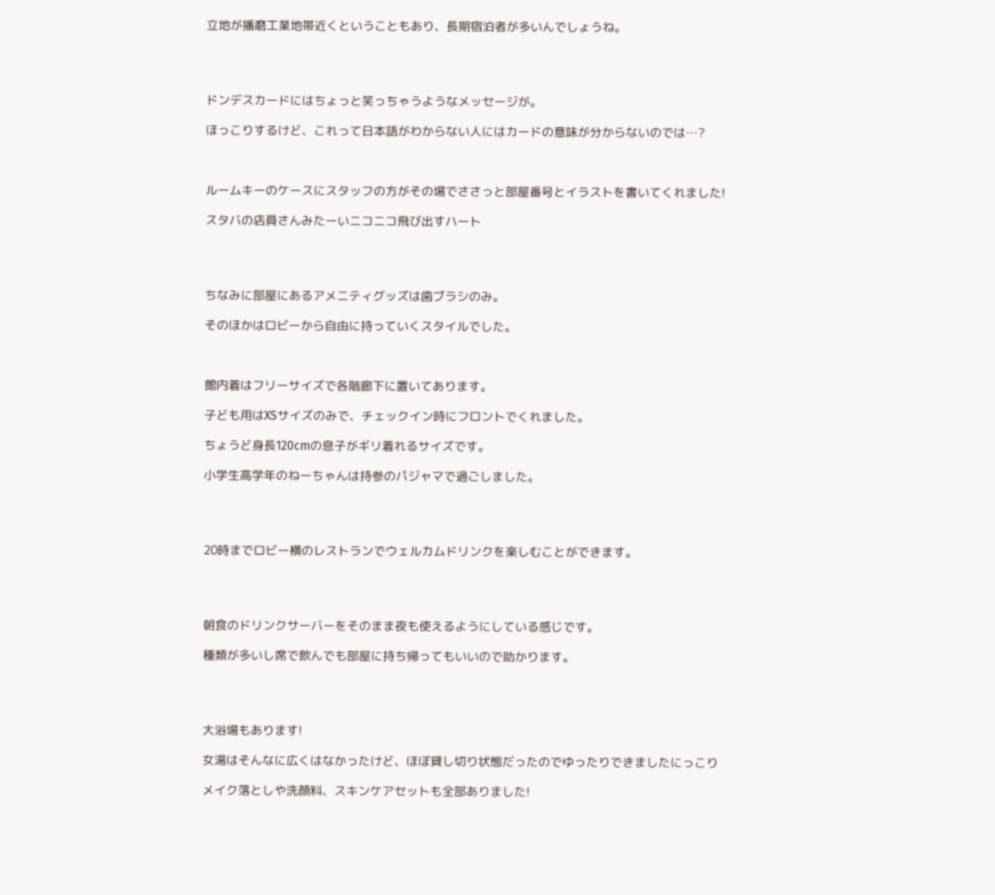立地が播磨工業地帯近くということもあり、長期宿泊者が多いんでしょうね。




ドンデスカードにはちょっと笑っちゃうようなメッセージが。

ほっこりするけど、これって日本語がわからない人にはカードの意味が分からないのでは…?



ルームキーのケースにスタッフの方がその場でささっと部屋番号とイラストを書いてくれました!

スタバの店員さんみたーいニコニコ飛び出すハート




ちなみに部屋にあるアメニティグッズは歯ブラシのみ。

そのほかはロビーから自由に持っていくスタイルでした。



館内着はフリーサイズで各階廊下に置いてあります。

子ども用はXSサイズのみで、チェックイン時にフロントでくれました。

ちょうど身長120cmの息子がギリ着れるサイズです。

小学生高学年のねーちゃんは持参のパジャマで過ごしました。




20時までロビー横のレストランでウェルカムドリンクを楽しむことができます。




朝食のドリンクサーバーをそのまま夜も使えるようにしている感じです。

種類が多いし席で飲んでも部屋に持ち帰ってもいいので助かります。




大浴場もあります!

女湯はそんなに広くはなかったけど、ほぼ貸し切り状態だったのでゆったりできましたにっこり

メイク落としや洗顔料、スキンケアセットも全部ありました!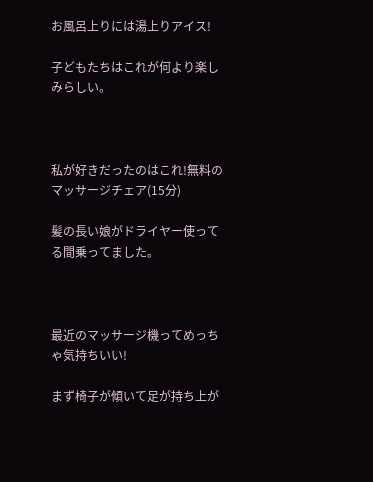お風呂上りには湯上りアイス!

子どもたちはこれが何より楽しみらしい。



私が好きだったのはこれ!無料のマッサージチェア(15分)

髪の長い娘がドライヤー使ってる間乗ってました。



最近のマッサージ機ってめっちゃ気持ちいい!

まず椅子が傾いて足が持ち上が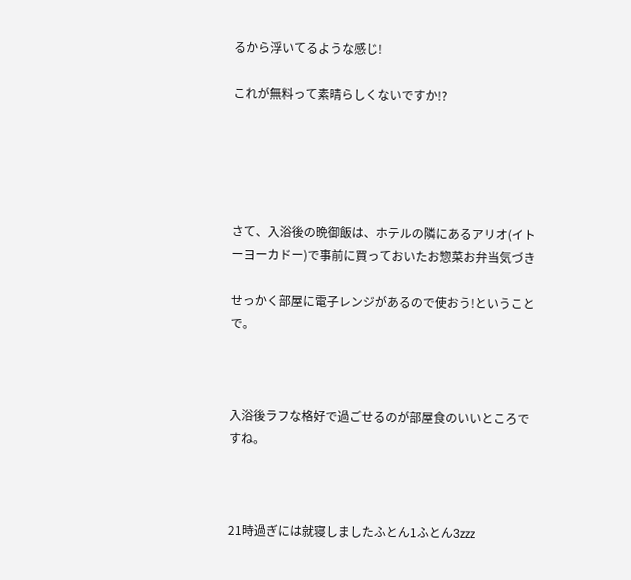るから浮いてるような感じ!

これが無料って素晴らしくないですか!?





さて、入浴後の晩御飯は、ホテルの隣にあるアリオ(イトーヨーカドー)で事前に買っておいたお惣菜お弁当気づき

せっかく部屋に電子レンジがあるので使おう!ということで。



入浴後ラフな格好で過ごせるのが部屋食のいいところですね。



21時過ぎには就寝しましたふとん1ふとん3zzz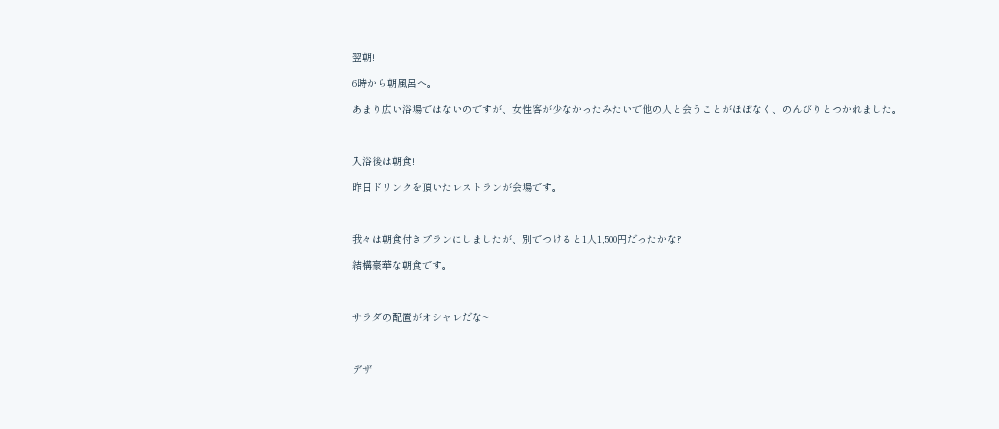翌朝!

6時から朝風呂へ。

あまり広い浴場ではないのですが、女性客が少なかったみたいで他の人と会うことがほぼなく、のんびりとつかれました。



入浴後は朝食!

昨日ドリンクを頂いたレストランが会場です。



我々は朝食付きプランにしましたが、別でつけると1人1,500円だったかな?

結構豪華な朝食です。



サラダの配置がオシャレだな~



デザ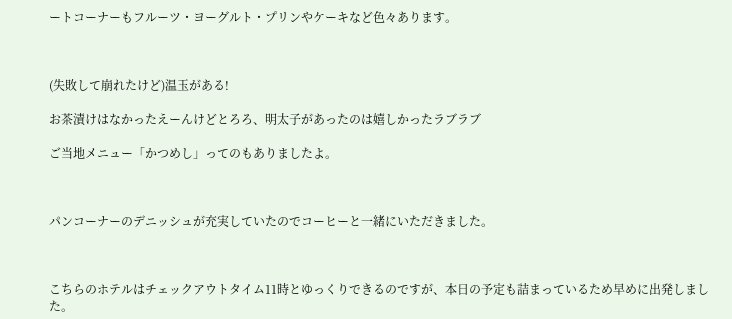ートコーナーもフルーツ・ヨーグルト・プリンやケーキなど色々あります。



(失敗して崩れたけど)温玉がある!

お茶漬けはなかったえーんけどとろろ、明太子があったのは嬉しかったラブラブ

ご当地メニュー「かつめし」ってのもありましたよ。



パンコーナーのデニッシュが充実していたのでコーヒーと一緒にいただきました。



こちらのホテルはチェックアウトタイム11時とゆっくりできるのですが、本日の予定も詰まっているため早めに出発しました。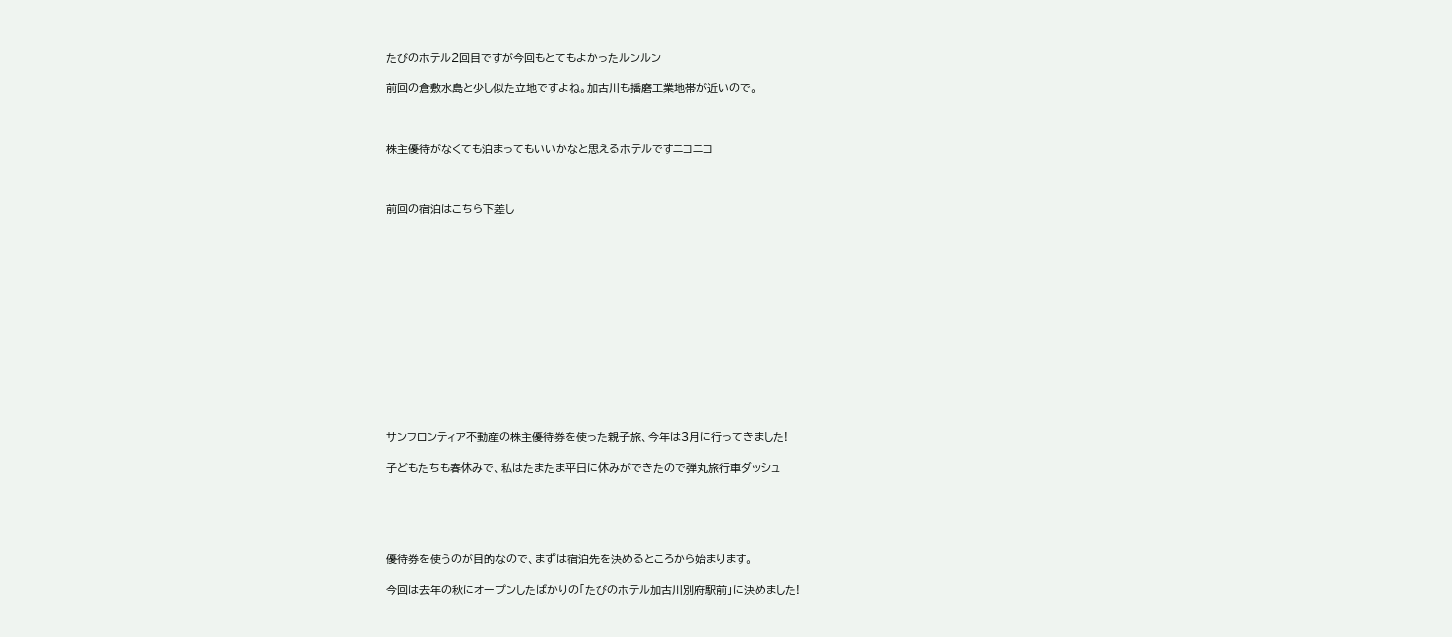たびのホテル2回目ですが今回もとてもよかったルンルン

前回の倉敷水島と少し似た立地ですよね。加古川も播磨工業地帯が近いので。



株主優待がなくても泊まってもいいかなと思えるホテルですニコニコ



前回の宿泊はこちら下差し














サンフロンティア不動産の株主優待券を使った親子旅、今年は3月に行ってきました!

子どもたちも春休みで、私はたまたま平日に休みができたので弾丸旅行車ダッシュ





優待券を使うのが目的なので、まずは宿泊先を決めるところから始まります。

今回は去年の秋にオープンしたばかりの「たびのホテル加古川別府駅前」に決めました!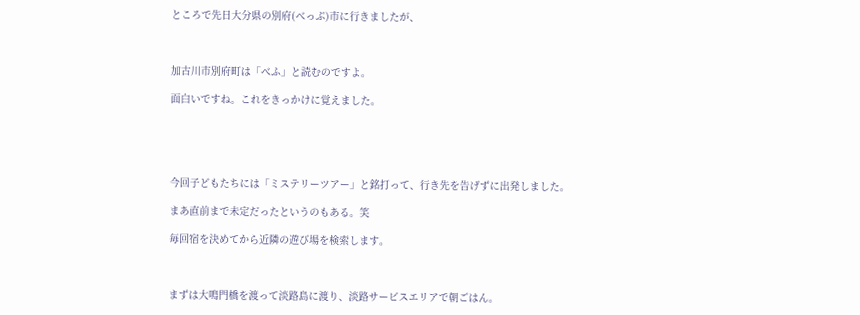ところで先日大分県の別府(べっぷ)市に行きましたが、



加古川市別府町は「べふ」と読むのですよ。

面白いですね。これをきっかけに覚えました。





今回子どもたちには「ミステリーツアー」と銘打って、行き先を告げずに出発しました。

まあ直前まで未定だったというのもある。笑

毎回宿を決めてから近隣の遊び場を検索します。



まずは大鳴門橋を渡って淡路島に渡り、淡路サービスエリアで朝ごはん。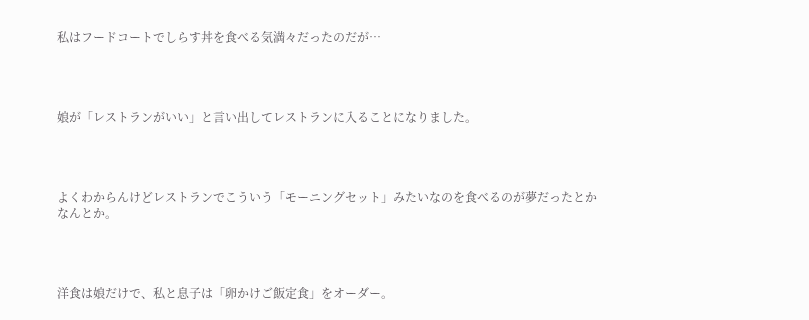私はフードコートでしらす丼を食べる気満々だったのだが…




娘が「レストランがいい」と言い出してレストランに入ることになりました。




よくわからんけどレストランでこういう「モーニングセット」みたいなのを食べるのが夢だったとかなんとか。




洋食は娘だけで、私と息子は「卵かけご飯定食」をオーダー。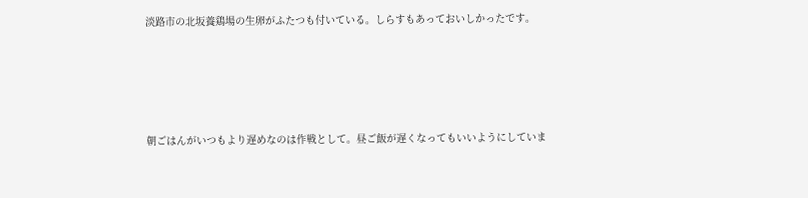淡路市の北坂養鶏場の生卵がふたつも付いている。しらすもあっておいしかったです。





朝ごはんがいつもより遅めなのは作戦として。昼ご飯が遅くなってもいいようにしていま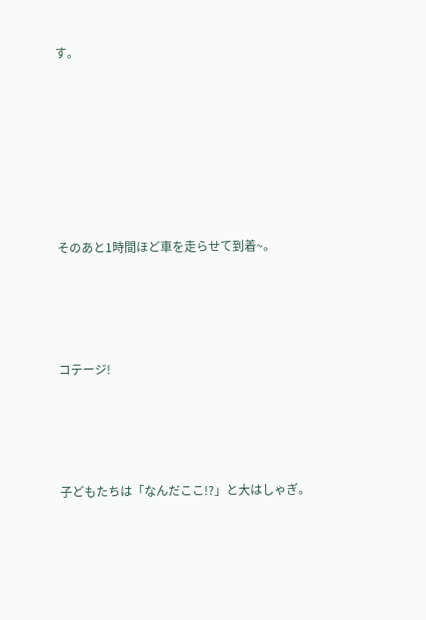す。







そのあと1時間ほど車を走らせて到着~。




コテージ!




子どもたちは「なんだここ!?」と大はしゃぎ。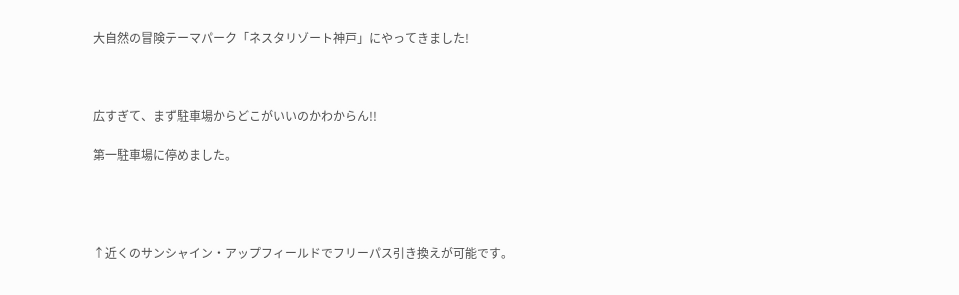大自然の冒険テーマパーク「ネスタリゾート神戸」にやってきました!



広すぎて、まず駐車場からどこがいいのかわからん!!

第一駐車場に停めました。




↑近くのサンシャイン・アップフィールドでフリーパス引き換えが可能です。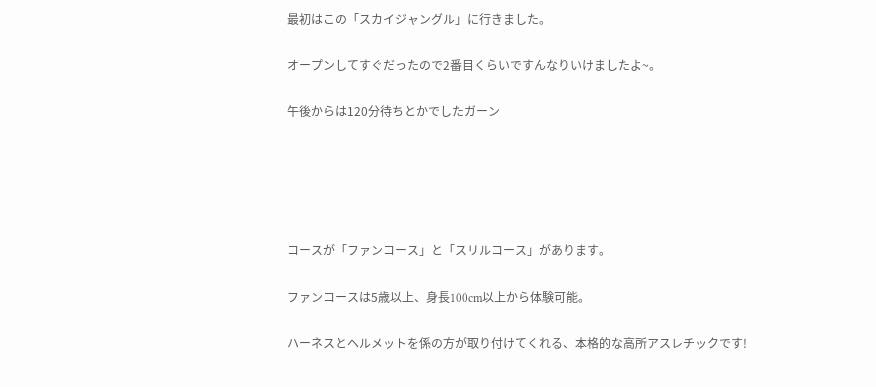最初はこの「スカイジャングル」に行きました。

オープンしてすぐだったので2番目くらいですんなりいけましたよ~。

午後からは120分待ちとかでしたガーン





コースが「ファンコース」と「スリルコース」があります。

ファンコースは5歳以上、身長100cm以上から体験可能。

ハーネスとヘルメットを係の方が取り付けてくれる、本格的な高所アスレチックです!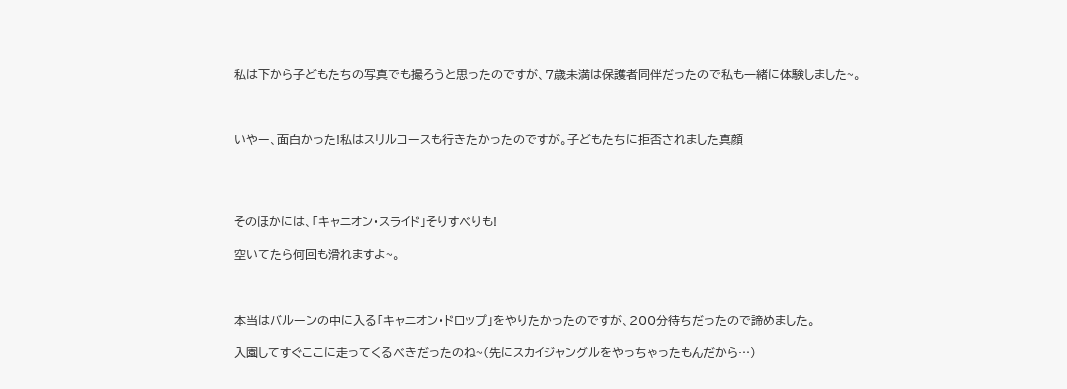私は下から子どもたちの写真でも撮ろうと思ったのですが、7歳未満は保護者同伴だったので私も一緒に体験しました~。



いやー、面白かった!私はスリルコースも行きたかったのですが。子どもたちに拒否されました真顔




そのほかには、「キャニオン・スライド」そりすべりも!

空いてたら何回も滑れますよ~。



本当はバルーンの中に入る「キャニオン・ドロップ」をやりたかったのですが、200分待ちだったので諦めました。

入園してすぐここに走ってくるべきだったのね~(先にスカイジャングルをやっちゃったもんだから…)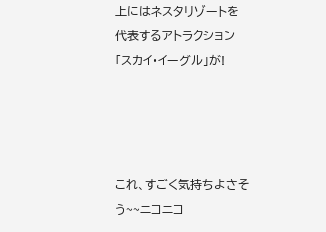上にはネスタリゾートを代表するアトラクション「スカイ・イーグル」が!




これ、すごく気持ちよさそう~~ニコニコ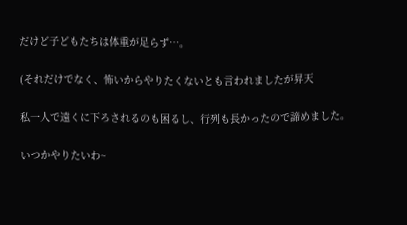だけど子どもたちは体重が足らず…。

(それだけでなく、怖いからやりたくないとも言われましたが昇天

私一人で遠くに下ろされるのも困るし、行列も長かったので諦めました。

いつかやりたいわ~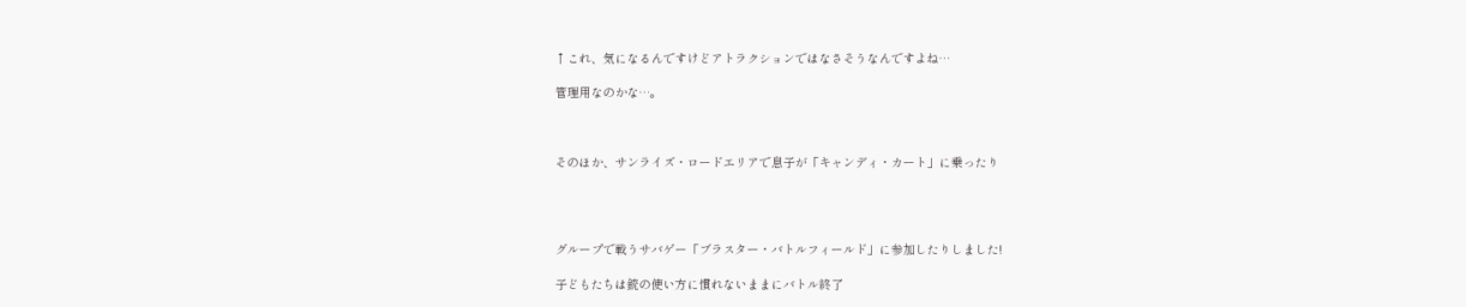↑これ、気になるんですけどアトラクションではなさそうなんですよね…

管理用なのかな…。



そのほか、サンライズ・ロードエリアで息子が「キャンディ・カート」に乗ったり




グループで戦うサバゲー「ブラスター・バトルフィールド」に参加したりしました!

子どもたちは銃の使い方に慣れないままにバトル終了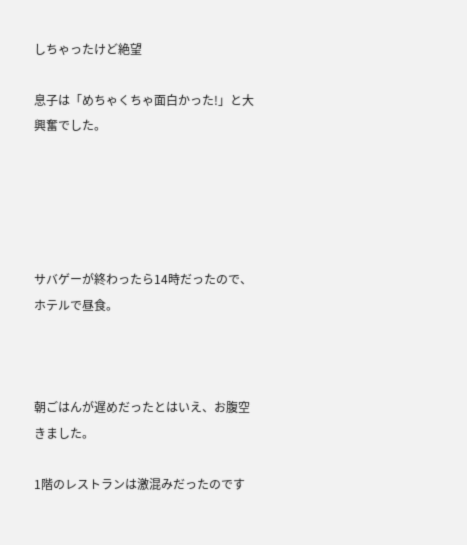しちゃったけど絶望

息子は「めちゃくちゃ面白かった!」と大興奮でした。





サバゲーが終わったら14時だったので、ホテルで昼食。



朝ごはんが遅めだったとはいえ、お腹空きました。

1階のレストランは激混みだったのです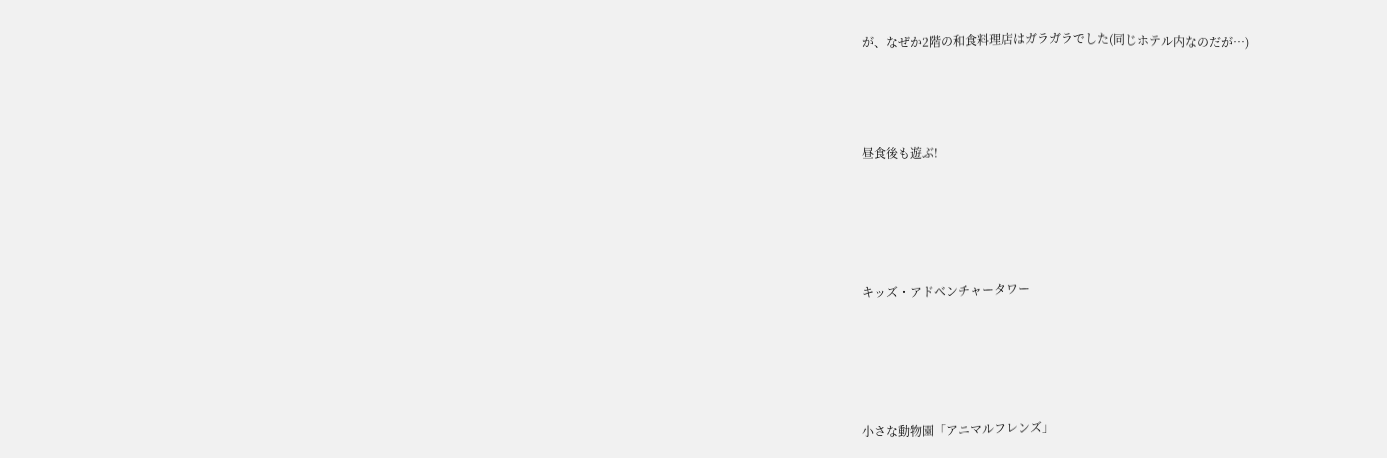が、なぜか2階の和食料理店はガラガラでした(同じホテル内なのだが…)



昼食後も遊ぶ!




キッズ・アドベンチャータワー




小さな動物園「アニマルフレンズ」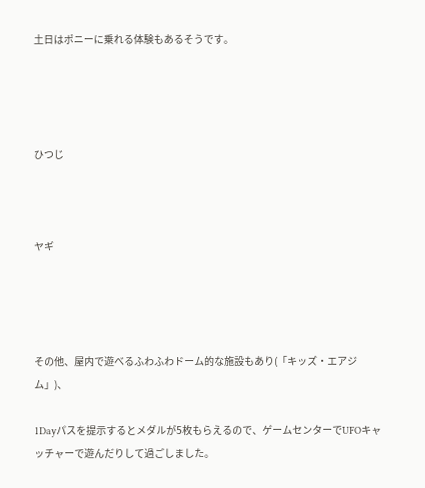土日はポニーに乗れる体験もあるそうです。




ひつじ



ヤギ




その他、屋内で遊べるふわふわドーム的な施設もあり(「キッズ・エアジム」)、

1Dayパスを提示するとメダルが5枚もらえるので、ゲームセンターでUFOキャッチャーで遊んだりして過ごしました。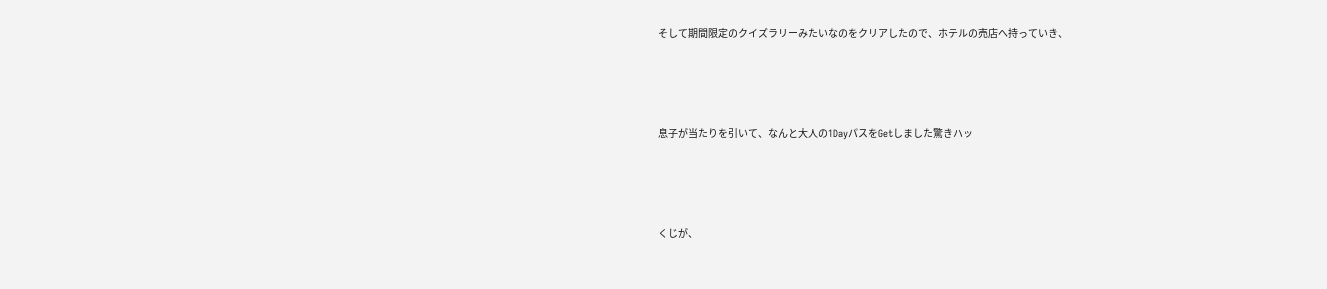そして期間限定のクイズラリーみたいなのをクリアしたので、ホテルの売店へ持っていき、




息子が当たりを引いて、なんと大人の1DayパスをGetしました驚きハッ




くじが、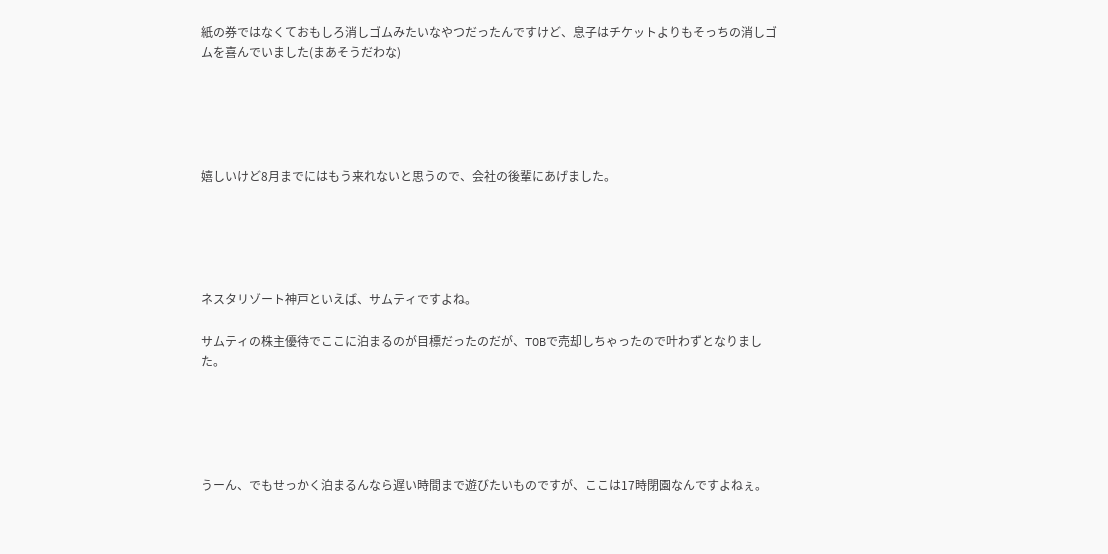紙の券ではなくておもしろ消しゴムみたいなやつだったんですけど、息子はチケットよりもそっちの消しゴムを喜んでいました(まあそうだわな)





嬉しいけど8月までにはもう来れないと思うので、会社の後輩にあげました。





ネスタリゾート神戸といえば、サムティですよね。

サムティの株主優待でここに泊まるのが目標だったのだが、TOBで売却しちゃったので叶わずとなりました。





うーん、でもせっかく泊まるんなら遅い時間まで遊びたいものですが、ここは17時閉園なんですよねぇ。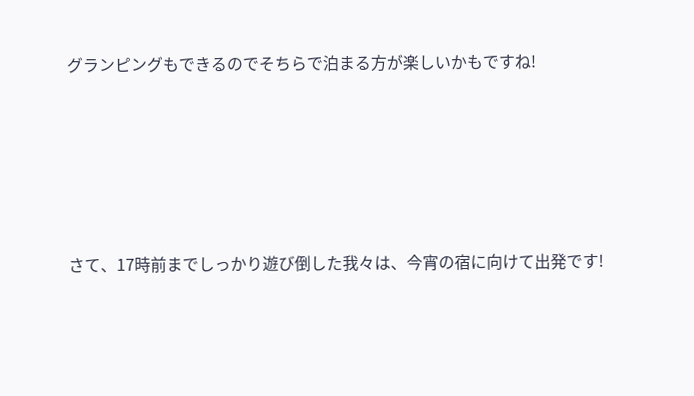グランピングもできるのでそちらで泊まる方が楽しいかもですね!





さて、17時前までしっかり遊び倒した我々は、今宵の宿に向けて出発です!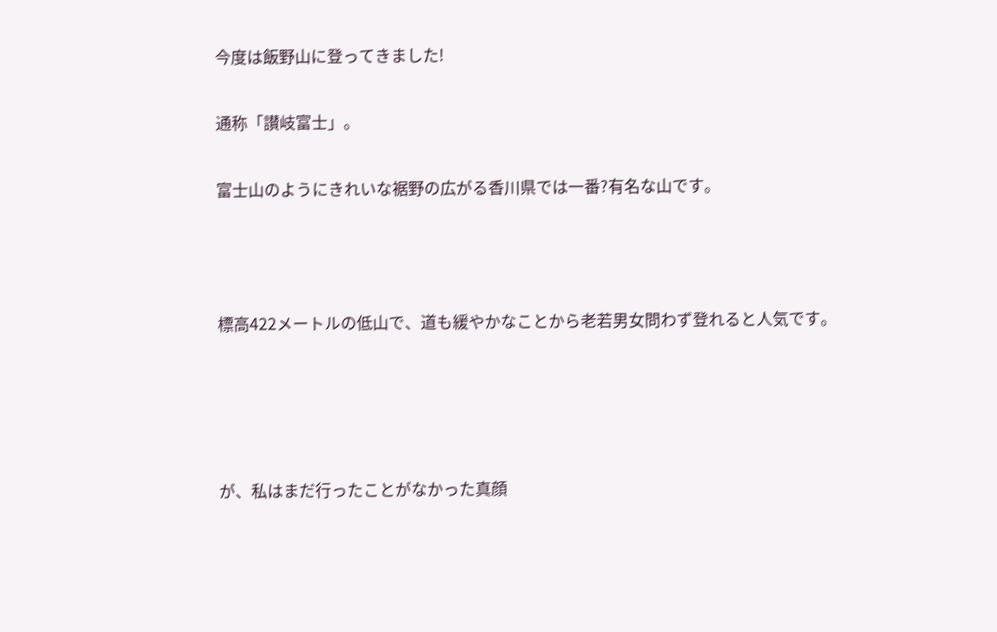今度は飯野山に登ってきました!

通称「讃岐富士」。

富士山のようにきれいな裾野の広がる香川県では一番?有名な山です。



標高422メートルの低山で、道も緩やかなことから老若男女問わず登れると人気です。




が、私はまだ行ったことがなかった真顔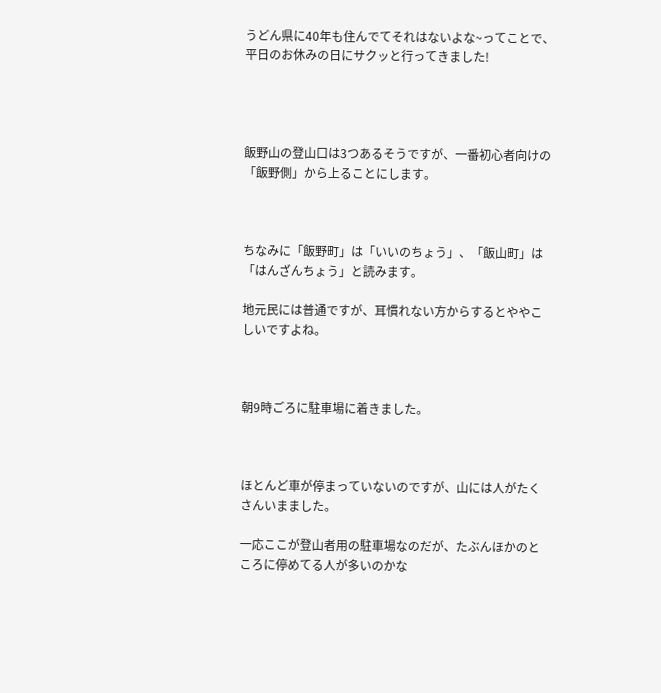うどん県に40年も住んでてそれはないよな~ってことで、平日のお休みの日にサクッと行ってきました!




飯野山の登山口は3つあるそうですが、一番初心者向けの「飯野側」から上ることにします。



ちなみに「飯野町」は「いいのちょう」、「飯山町」は「はんざんちょう」と読みます。

地元民には普通ですが、耳慣れない方からするとややこしいですよね。



朝9時ごろに駐車場に着きました。



ほとんど車が停まっていないのですが、山には人がたくさんいまました。

一応ここが登山者用の駐車場なのだが、たぶんほかのところに停めてる人が多いのかな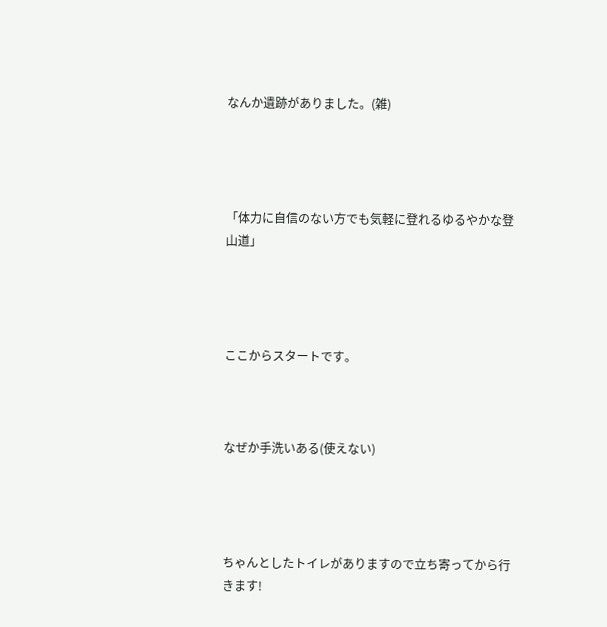なんか遺跡がありました。(雑)




「体力に自信のない方でも気軽に登れるゆるやかな登山道」




ここからスタートです。



なぜか手洗いある(使えない)




ちゃんとしたトイレがありますので立ち寄ってから行きます!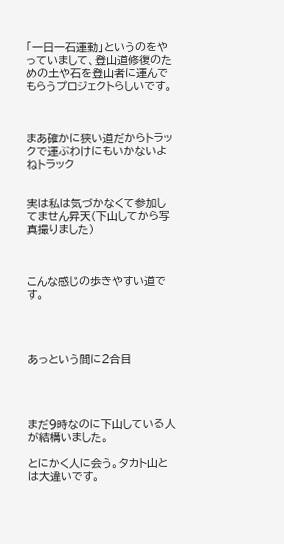「一日一石運動」というのをやっていまして、登山道修復のための土や石を登山者に運んでもらうプロジェクトらしいです。



まあ確かに狭い道だからトラックで運ぶわけにもいかないよねトラック


実は私は気づかなくて参加してません昇天(下山してから写真撮りました)



こんな感じの歩きやすい道です。




あっという間に2合目




まだ9時なのに下山している人が結構いました。

とにかく人に会う。タカト山とは大違いです。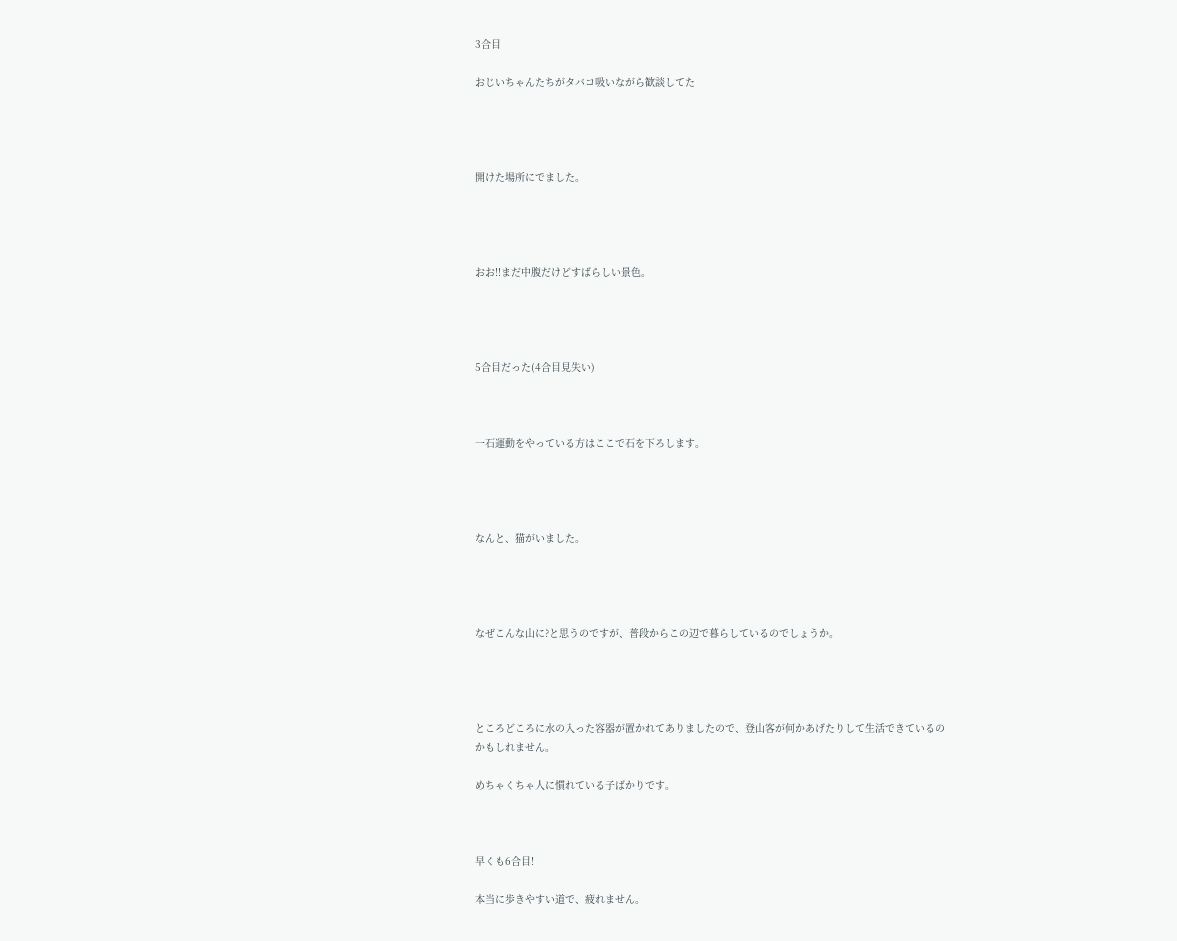3合目

おじいちゃんたちがタバコ吸いながら歓談してた




開けた場所にでました。




おお!!まだ中腹だけどすばらしい景色。




5合目だった(4合目見失い)



一石運動をやっている方はここで石を下ろします。




なんと、猫がいました。




なぜこんな山に?と思うのですが、普段からこの辺で暮らしているのでしょうか。




ところどころに水の入った容器が置かれてありましたので、登山客が何かあげたりして生活できているのかもしれません。

めちゃくちゃ人に慣れている子ばかりです。



早くも6合目!

本当に歩きやすい道で、疲れません。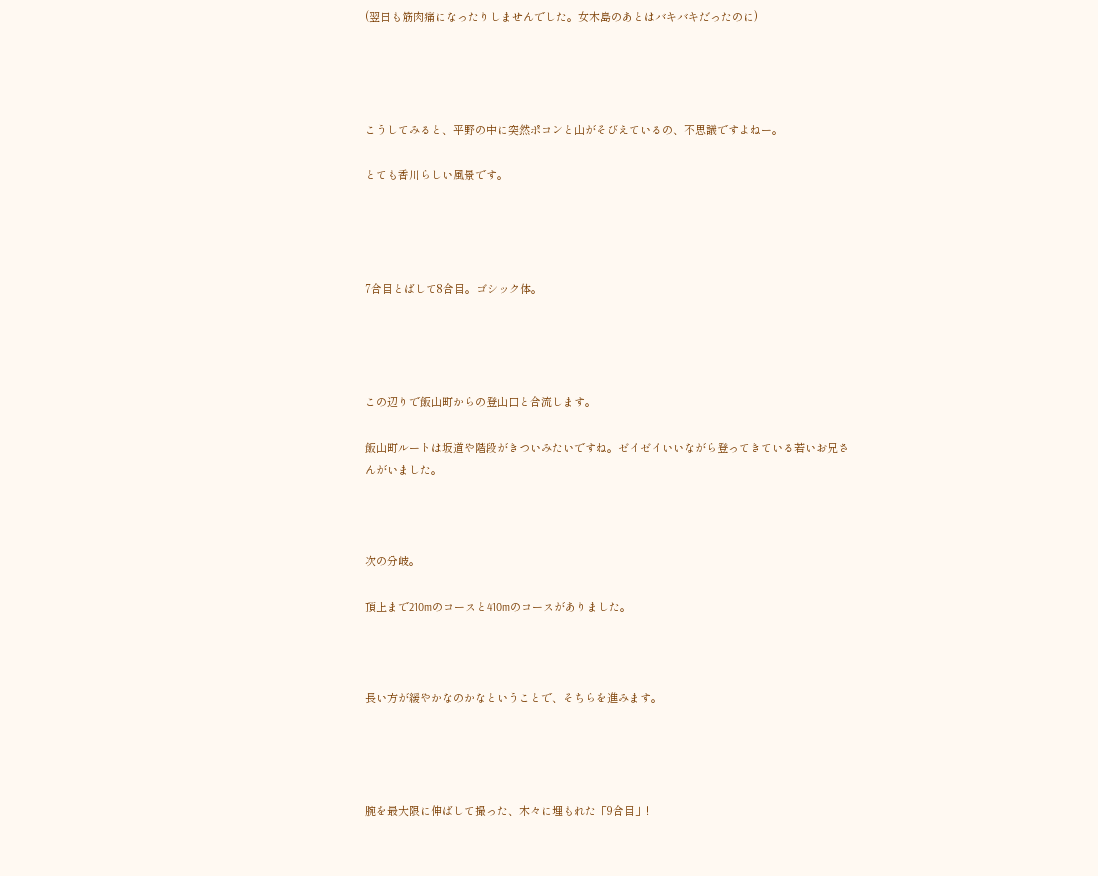(翌日も筋肉痛になったりしませんでした。女木島のあとはバキバキだったのに)




こうしてみると、平野の中に突然ポコンと山がそびえているの、不思議ですよねー。

とても香川らしい風景です。




7合目とばして8合目。ゴシック体。




この辺りで飯山町からの登山口と合流します。

飯山町ルートは坂道や階段がきついみたいですね。ゼイゼイいいながら登ってきている若いお兄さんがいました。



次の分岐。

頂上まで210mのコースと410mのコースがありました。



長い方が緩やかなのかなということで、そちらを進みます。




腕を最大限に伸ばして撮った、木々に埋もれた「9合目」!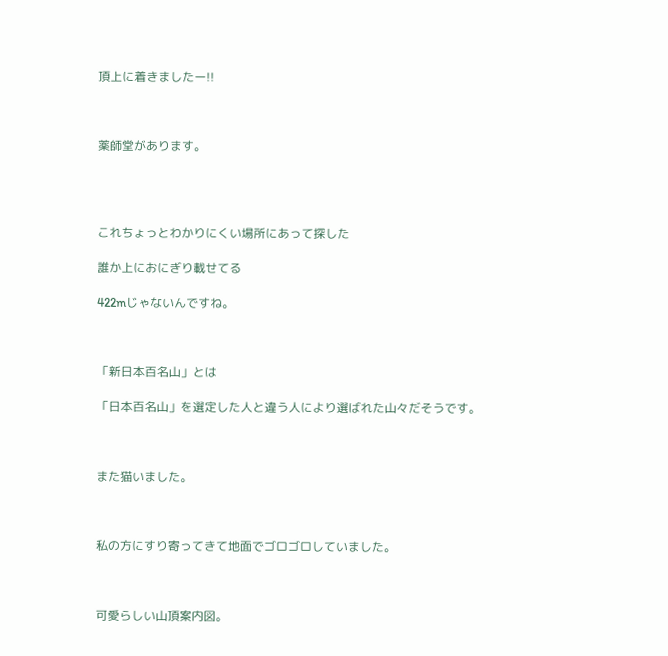頂上に着きましたー!!



薬師堂があります。




これちょっとわかりにくい場所にあって探した

誰か上におにぎり載せてる

422mじゃないんですね。



「新日本百名山」とは

「日本百名山」を選定した人と違う人により選ばれた山々だそうです。



また猫いました。



私の方にすり寄ってきて地面でゴロゴロしていました。



可愛らしい山頂案内図。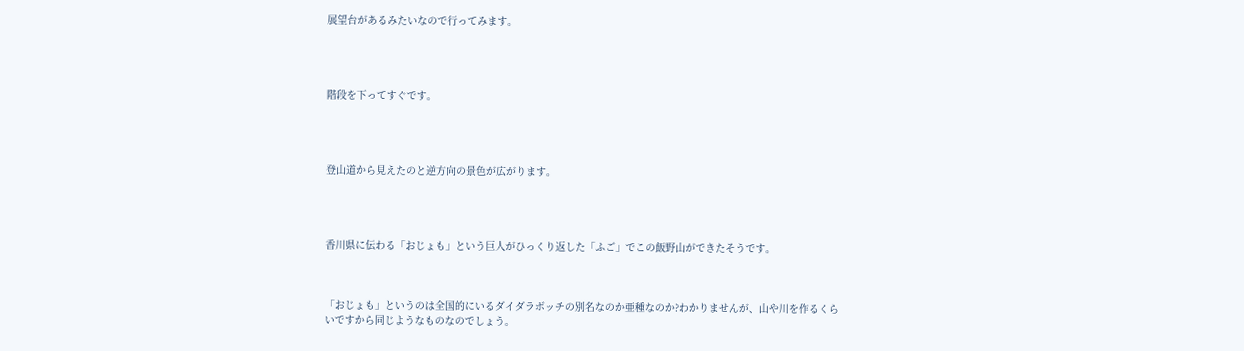展望台があるみたいなので行ってみます。




階段を下ってすぐです。




登山道から見えたのと逆方向の景色が広がります。




香川県に伝わる「おじょも」という巨人がひっくり返した「ふご」でこの飯野山ができたそうです。



「おじょも」というのは全国的にいるダイダラボッチの別名なのか亜種なのか?わかりませんが、山や川を作るくらいですから同じようなものなのでしょう。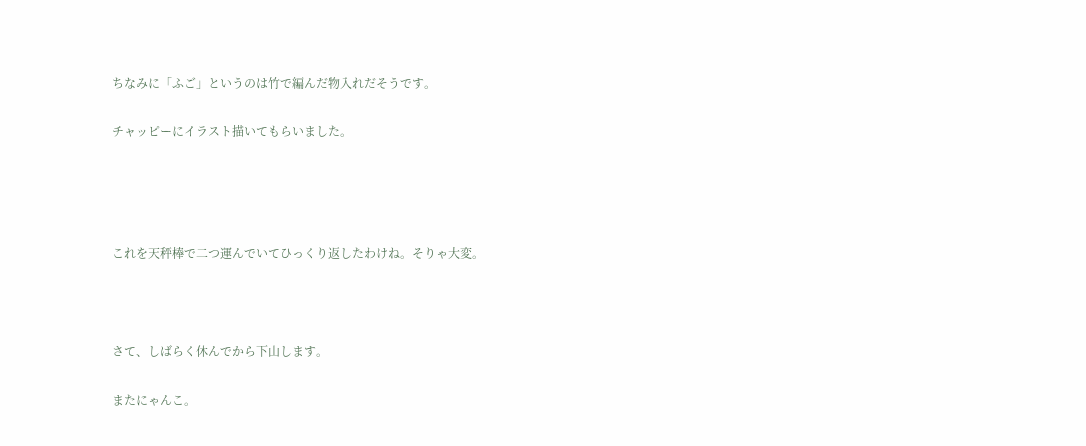ちなみに「ふご」というのは竹で編んだ物入れだそうです。

チャッピーにイラスト描いてもらいました。




これを天秤棒で二つ運んでいてひっくり返したわけね。そりゃ大変。



さて、しばらく休んでから下山します。

またにゃんこ。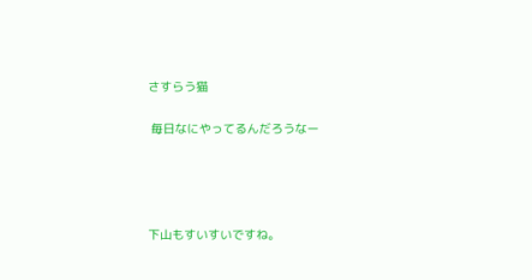さすらう猫

 毎日なにやってるんだろうなー




下山もすいすいですね。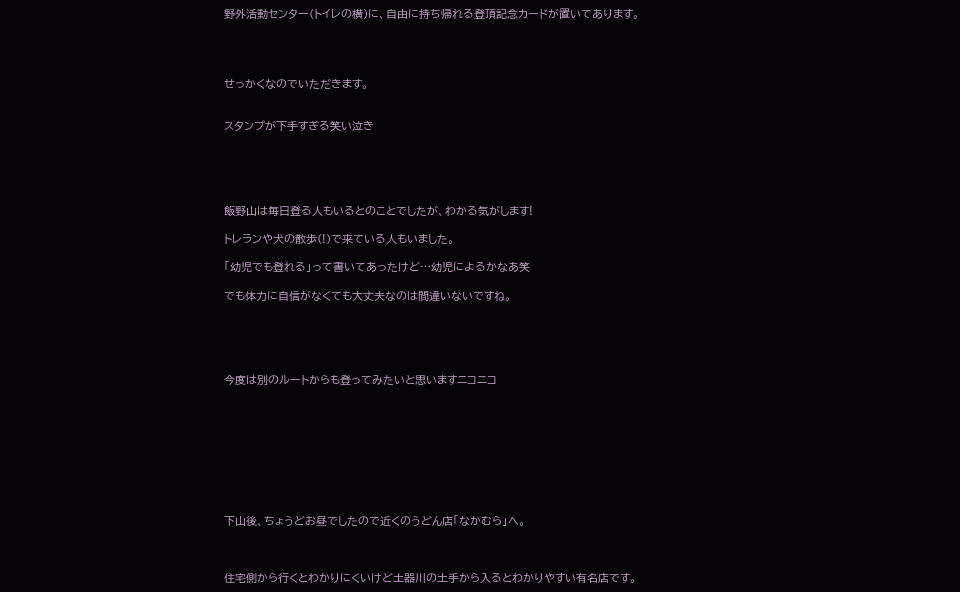野外活動センター(トイレの横)に、自由に持ち帰れる登頂記念カードが置いてあります。




せっかくなのでいただきます。


スタンプが下手すぎる笑い泣き





飯野山は毎日登る人もいるとのことでしたが、わかる気がします!

トレランや犬の散歩(!)で来ている人もいました。

「幼児でも登れる」って書いてあったけど…幼児によるかなあ笑

でも体力に自信がなくても大丈夫なのは間違いないですね。





今度は別のルートからも登ってみたいと思いますニコニコ









下山後、ちょうどお昼でしたので近くのうどん店「なかむら」へ。



住宅側から行くとわかりにくいけど土器川の土手から入るとわかりやすい有名店です。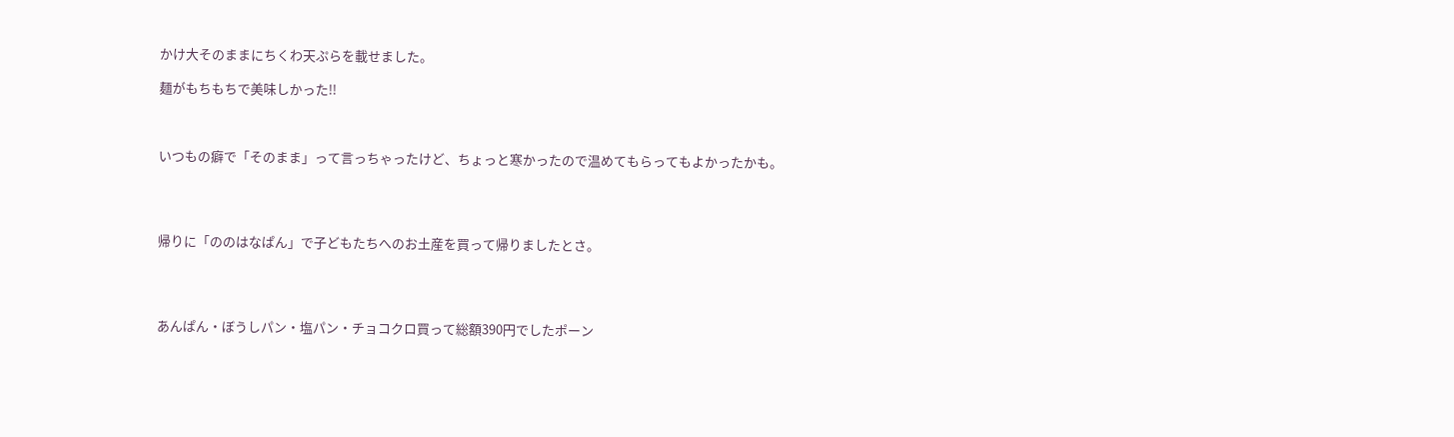かけ大そのままにちくわ天ぷらを載せました。

麺がもちもちで美味しかった!!



いつもの癖で「そのまま」って言っちゃったけど、ちょっと寒かったので温めてもらってもよかったかも。




帰りに「ののはなぱん」で子どもたちへのお土産を買って帰りましたとさ。




あんぱん・ぼうしパン・塩パン・チョコクロ買って総額390円でしたポーン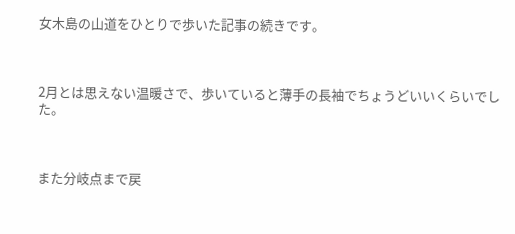女木島の山道をひとりで歩いた記事の続きです。



2月とは思えない温暖さで、歩いていると薄手の長袖でちょうどいいくらいでした。



また分岐点まで戻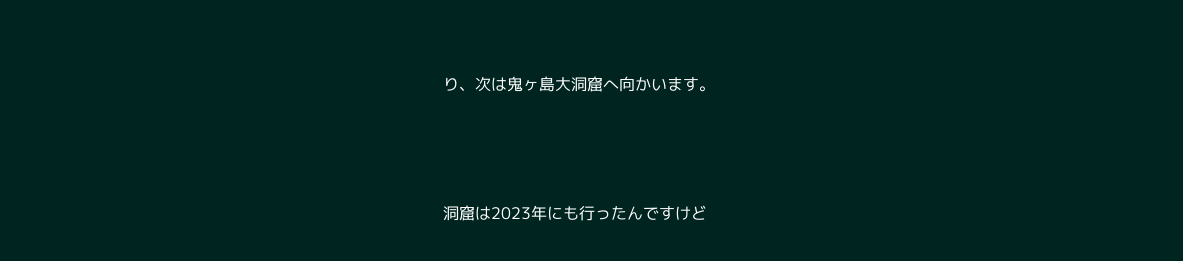り、次は鬼ヶ島大洞窟へ向かいます。



洞窟は2023年にも行ったんですけど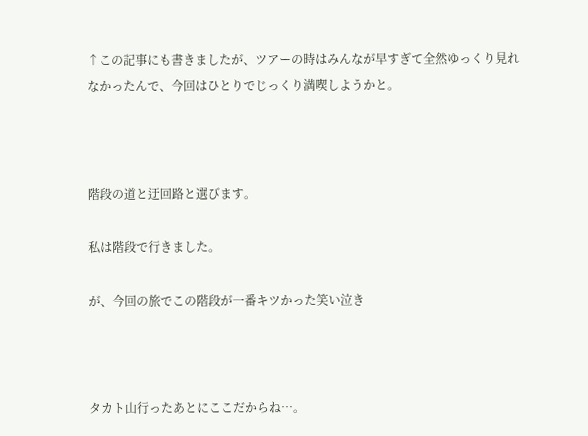↑この記事にも書きましたが、ツアーの時はみんなが早すぎて全然ゆっくり見れなかったんで、今回はひとりでじっくり満喫しようかと。



階段の道と迂回路と選びます。

私は階段で行きました。

が、今回の旅でこの階段が一番キツかった笑い泣き



タカト山行ったあとにここだからね…。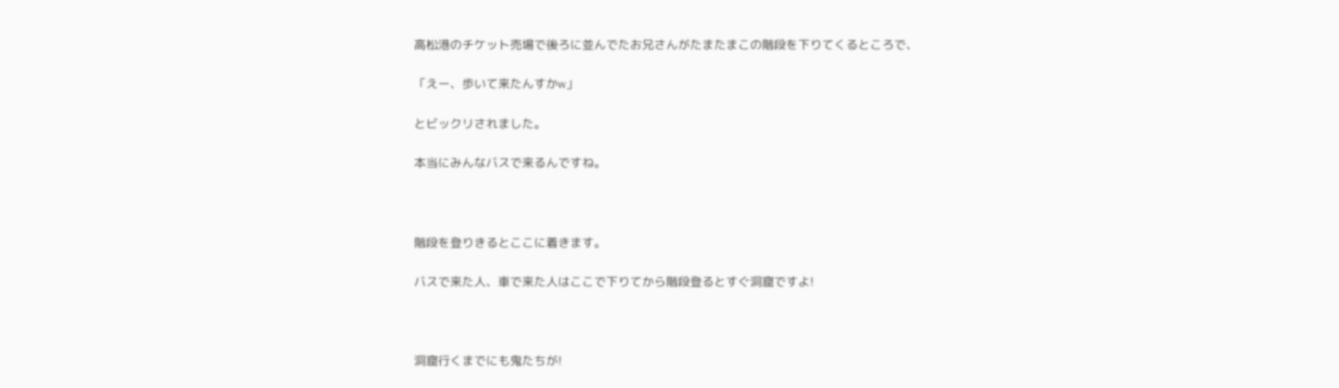高松港のチケット売場で後ろに並んでたお兄さんがたまたまこの階段を下りてくるところで、

「えー、歩いて来たんすかw」

とビックリされました。

本当にみんなバスで来るんですね。



階段を登りきるとここに着きます。

バスで来た人、車で来た人はここで下りてから階段登るとすぐ洞窟ですよ!



洞窟行くまでにも鬼たちが!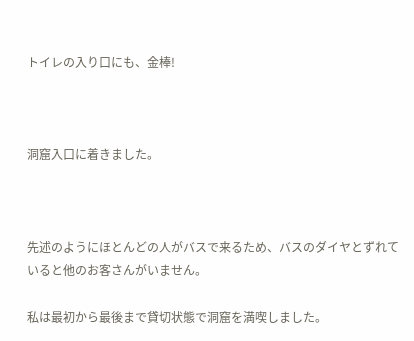トイレの入り口にも、金棒!



洞窟入口に着きました。



先述のようにほとんどの人がバスで来るため、バスのダイヤとずれていると他のお客さんがいません。

私は最初から最後まで貸切状態で洞窟を満喫しました。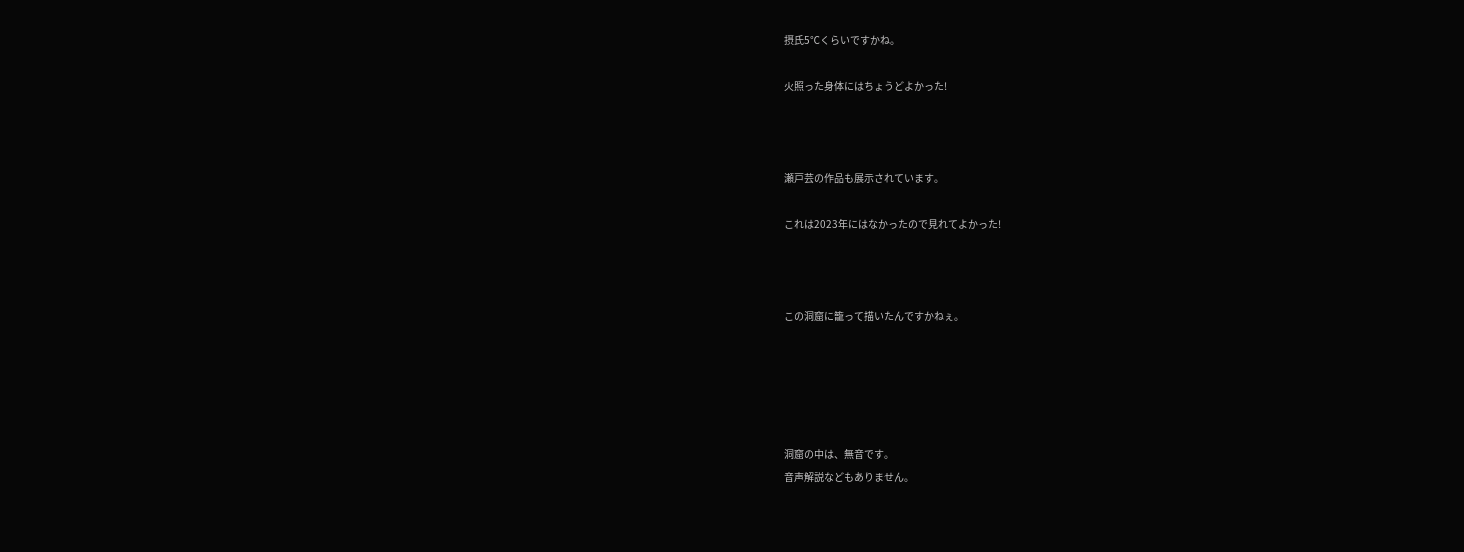摂氏5℃くらいですかね。

火照った身体にはちょうどよかった!



瀬戸芸の作品も展示されています。

これは2023年にはなかったので見れてよかった!



この洞窟に籠って描いたんですかねぇ。





洞窟の中は、無音です。
音声解説などもありません。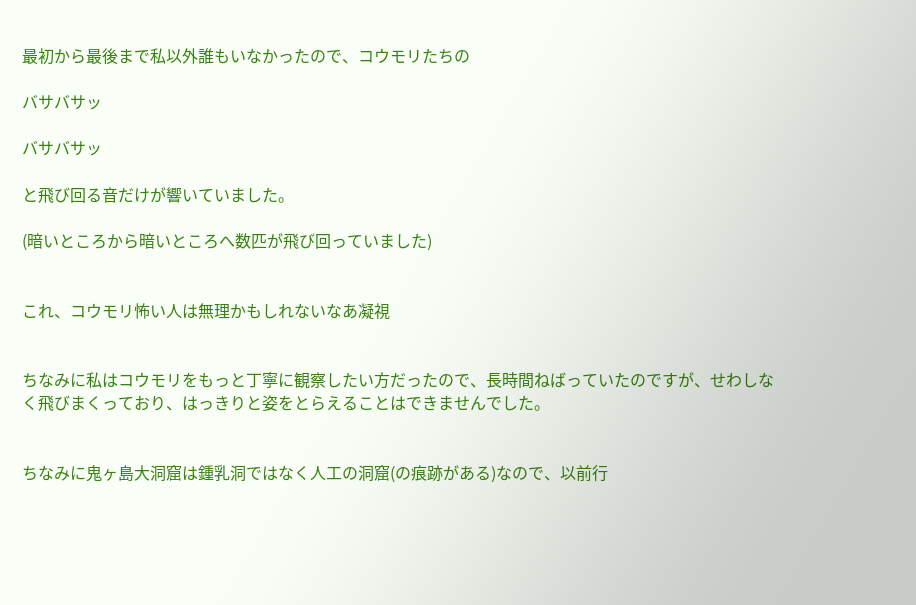最初から最後まで私以外誰もいなかったので、コウモリたちの

バサバサッ

バサバサッ

と飛び回る音だけが響いていました。

(暗いところから暗いところへ数匹が飛び回っていました)


これ、コウモリ怖い人は無理かもしれないなあ凝視


ちなみに私はコウモリをもっと丁寧に観察したい方だったので、長時間ねばっていたのですが、せわしなく飛びまくっており、はっきりと姿をとらえることはできませんでした。


ちなみに鬼ヶ島大洞窟は鍾乳洞ではなく人工の洞窟(の痕跡がある)なので、以前行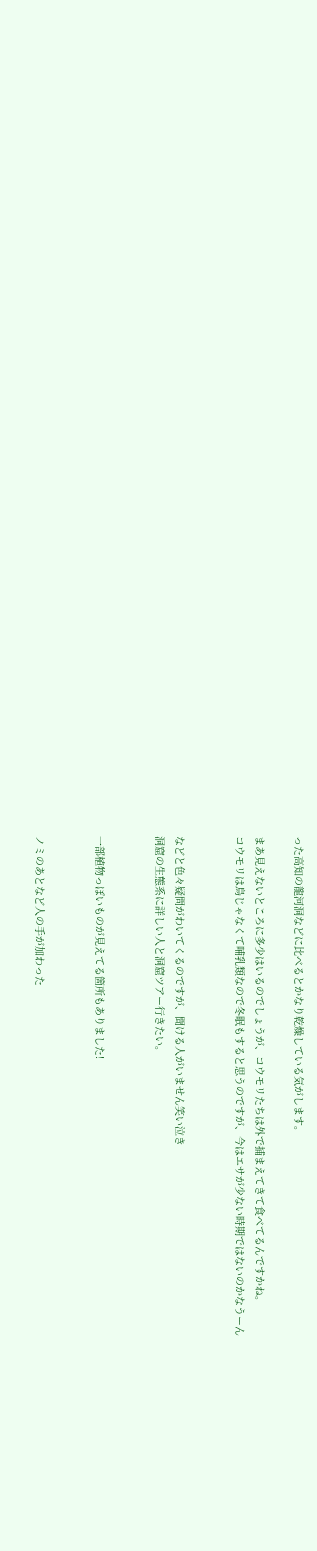った高知の龍河洞などに比べるとかなり乾燥している気がします。

まあ見えないところに多少はいるのでしょうが、コウモリたちは外で捕まえてきて食べてるんですかね。
コウモリは鳥じゃなくて哺乳類なので冬眠もすると思うのですが、今はエサが少ない時期ではないのかなうーん


などと色々疑問がわいてくるのですが、聞ける人がいません笑い泣き
洞窟の生態系に詳しい人と洞窟ツアー行きたい。


一部植物っぽいものが見えてる箇所もありました!


ノミのあとなど人の手が加わった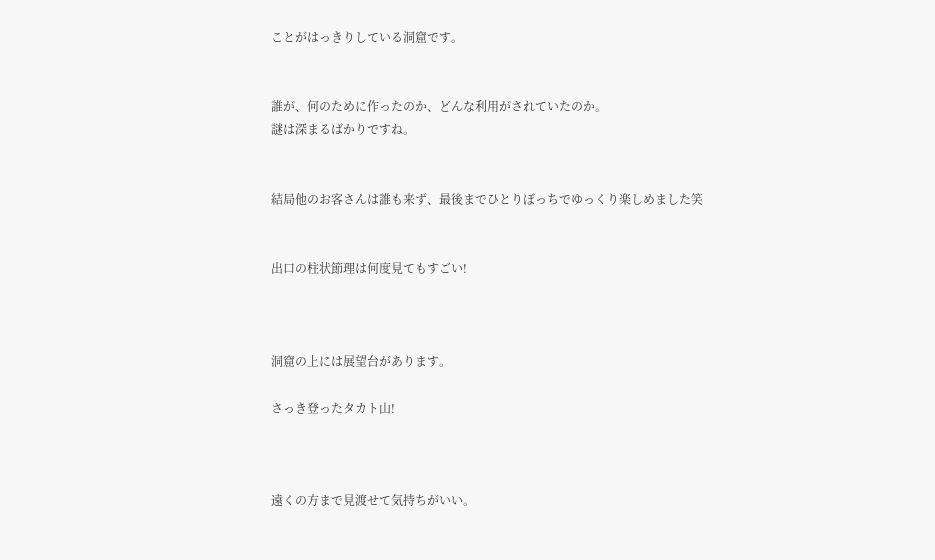ことがはっきりしている洞窟です。


誰が、何のために作ったのか、どんな利用がされていたのか。
謎は深まるばかりですね。


結局他のお客さんは誰も来ず、最後までひとりぼっちでゆっくり楽しめました笑


出口の柱状節理は何度見てもすごい!



洞窟の上には展望台があります。

さっき登ったタカト山!



遠くの方まで見渡せて気持ちがいい。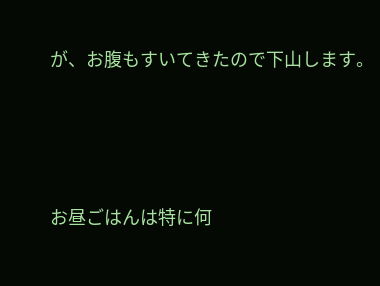が、お腹もすいてきたので下山します。





お昼ごはんは特に何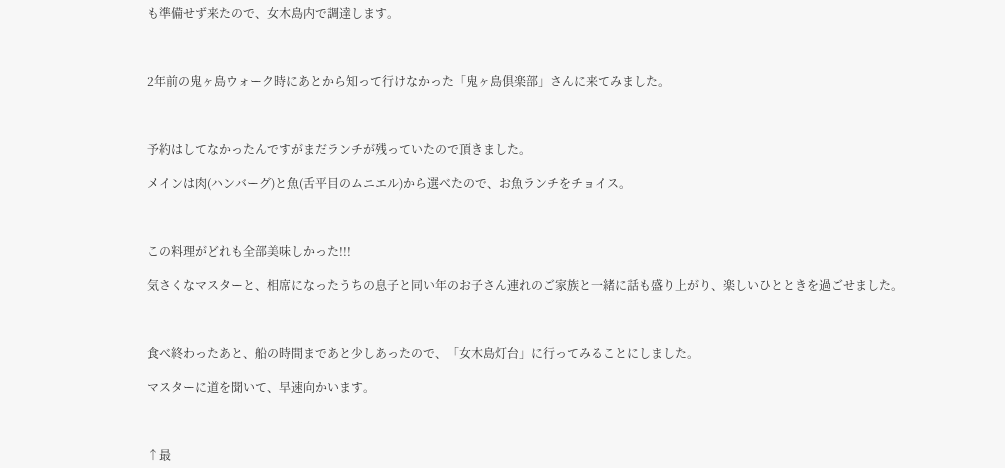も準備せず来たので、女木島内で調達します。



2年前の鬼ヶ島ウォーク時にあとから知って行けなかった「鬼ヶ島倶楽部」さんに来てみました。



予約はしてなかったんですがまだランチが残っていたので頂きました。

メインは肉(ハンバーグ)と魚(舌平目のムニエル)から選べたので、お魚ランチをチョイス。



この料理がどれも全部美味しかった!!!

気さくなマスターと、相席になったうちの息子と同い年のお子さん連れのご家族と一緒に話も盛り上がり、楽しいひとときを過ごせました。



食べ終わったあと、船の時間まであと少しあったので、「女木島灯台」に行ってみることにしました。

マスターに道を聞いて、早速向かいます。



↑最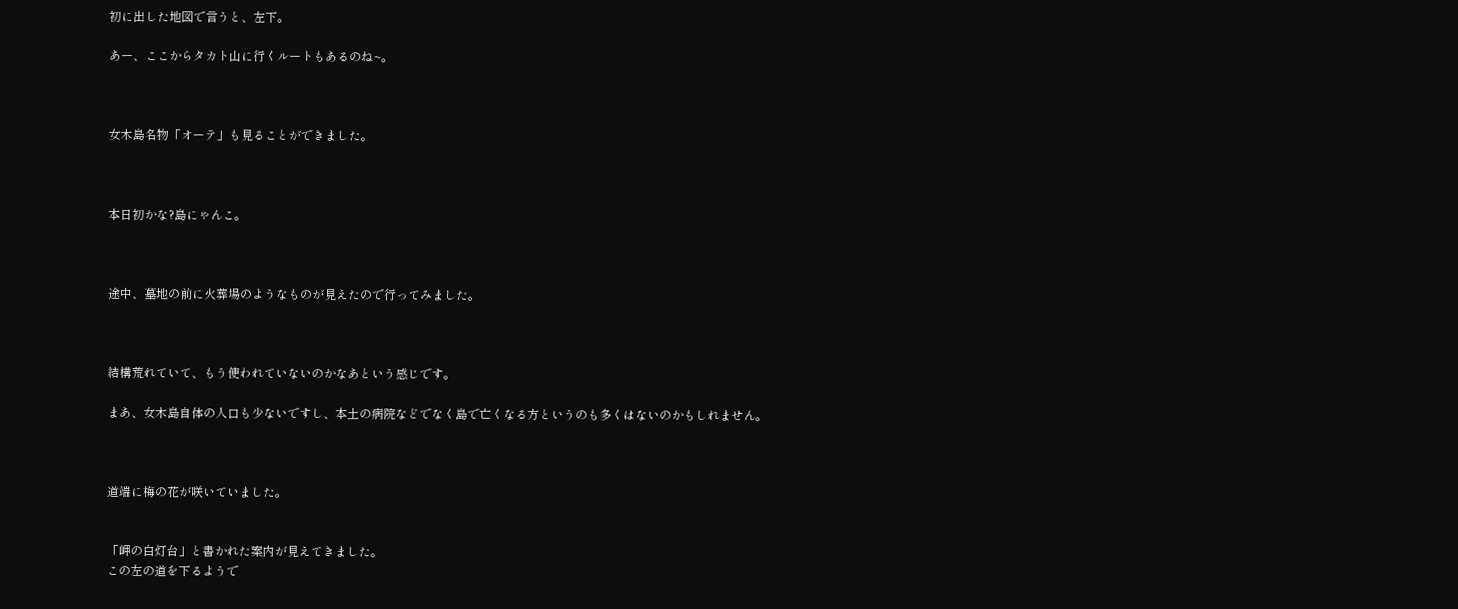初に出した地図で言うと、左下。

あー、ここからタカト山に行くルートもあるのね~。



女木島名物「オーテ」も見ることができました。



本日初かな?島にゃんこ。



途中、墓地の前に火葬場のようなものが見えたので行ってみました。



結構荒れていて、もう使われていないのかなあという感じです。

まあ、女木島自体の人口も少ないですし、本土の病院などでなく島で亡くなる方というのも多くはないのかもしれません。



道端に梅の花が咲いていました。


「岬の白灯台」と書かれた案内が見えてきました。
この左の道を下るようで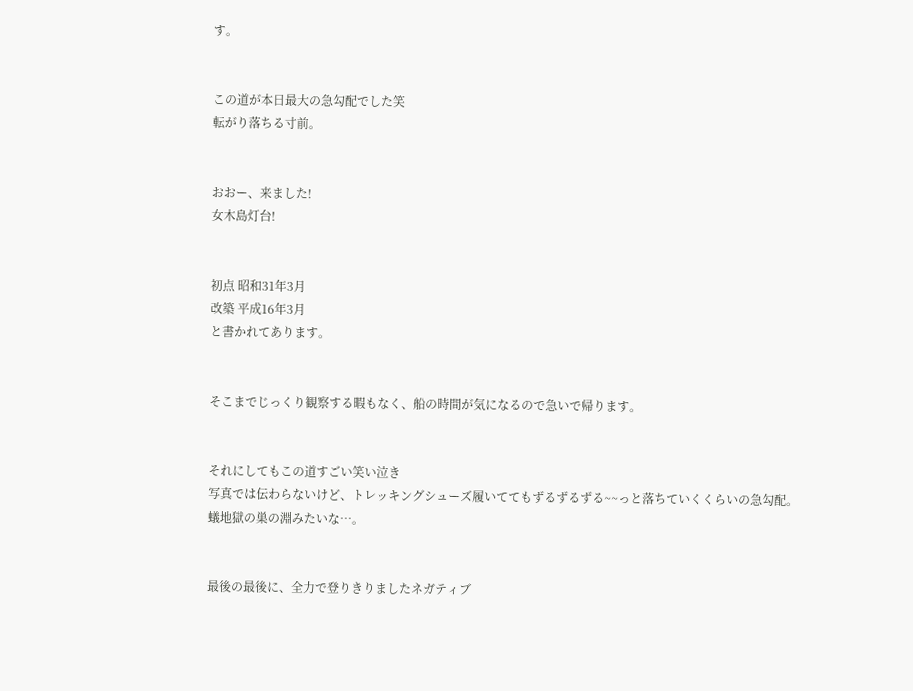す。


この道が本日最大の急勾配でした笑
転がり落ちる寸前。


おおー、来ました!
女木島灯台!


初点 昭和31年3月
改築 平成16年3月
と書かれてあります。


そこまでじっくり観察する暇もなく、船の時間が気になるので急いで帰ります。


それにしてもこの道すごい笑い泣き
写真では伝わらないけど、トレッキングシューズ履いててもずるずるずる~~っと落ちていくくらいの急勾配。
蟻地獄の巣の淵みたいな…。


最後の最後に、全力で登りきりましたネガティブ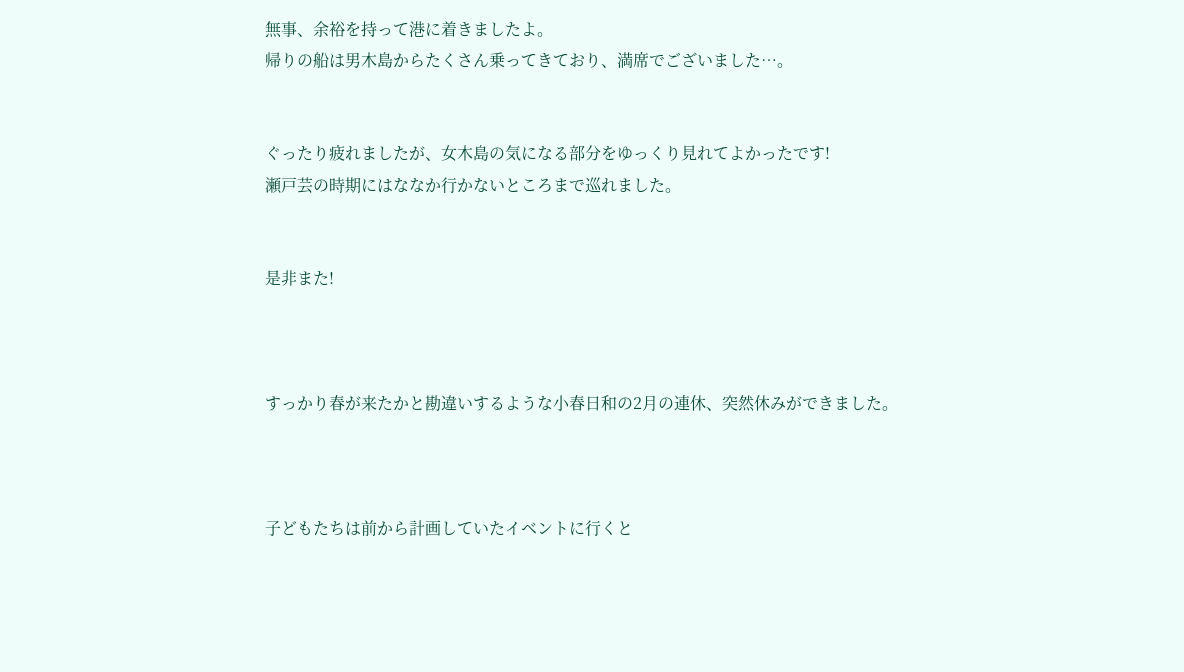無事、余裕を持って港に着きましたよ。
帰りの船は男木島からたくさん乗ってきており、満席でございました…。


ぐったり疲れましたが、女木島の気になる部分をゆっくり見れてよかったです!
瀬戸芸の時期にはななか行かないところまで巡れました。


是非また!



すっかり春が来たかと勘違いするような小春日和の2月の連休、突然休みができました。



子どもたちは前から計画していたイベントに行くと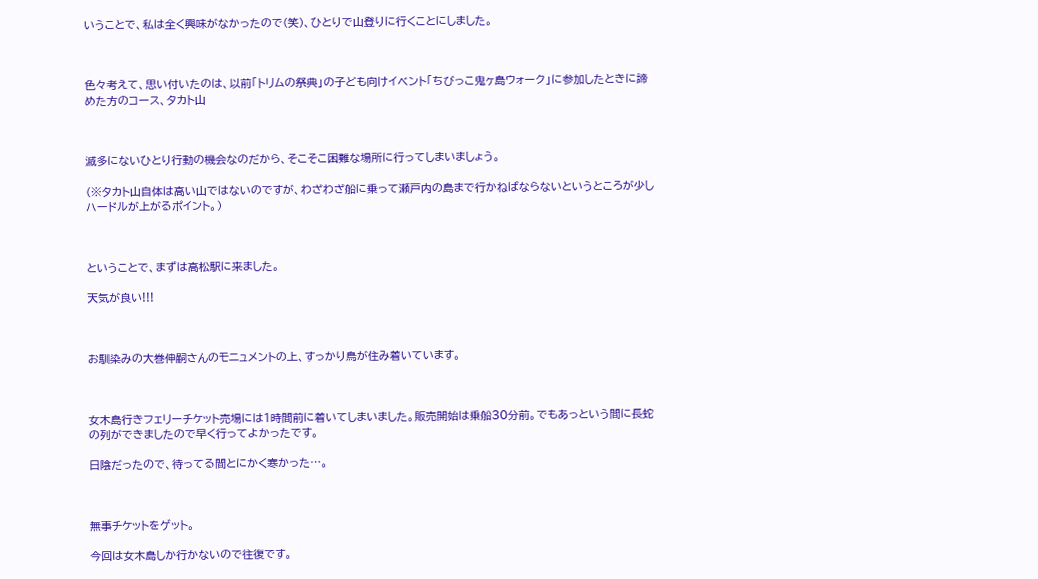いうことで、私は全く興味がなかったので(笑)、ひとりで山登りに行くことにしました。



色々考えて、思い付いたのは、以前「トリムの祭典」の子ども向けイベント「ちびっこ鬼ヶ島ウォーク」に参加したときに諦めた方のコース、タカト山



滅多にないひとり行動の機会なのだから、そこそこ困難な場所に行ってしまいましょう。

(※タカト山自体は高い山ではないのですが、わざわざ船に乗って瀬戸内の島まで行かねばならないというところが少しハードルが上がるポイント。)



ということで、まずは高松駅に来ました。

天気が良い!!!



お馴染みの大巻伸嗣さんのモニュメントの上、すっかり鳥が住み着いています。



女木島行きフェリーチケット売場には1時間前に着いてしまいました。販売開始は乗船30分前。でもあっという間に長蛇の列ができましたので早く行ってよかったです。

日陰だったので、待ってる間とにかく寒かった…。



無事チケットをゲット。

今回は女木島しか行かないので往復です。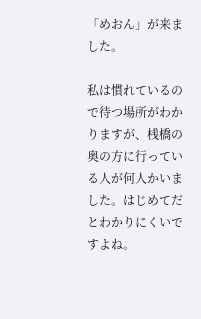「めおん」が来ました。

私は慣れているので待つ場所がわかりますが、桟橋の奥の方に行っている人が何人かいました。はじめてだとわかりにくいですよね。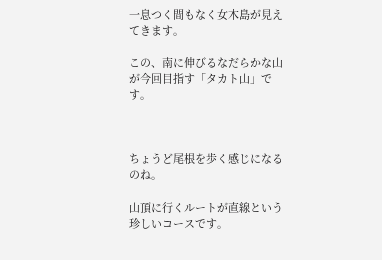一息つく間もなく女木島が見えてきます。

この、南に伸びるなだらかな山が今回目指す「タカト山」です。



ちょうど尾根を歩く感じになるのね。

山頂に行くルートが直線という珍しいコースです。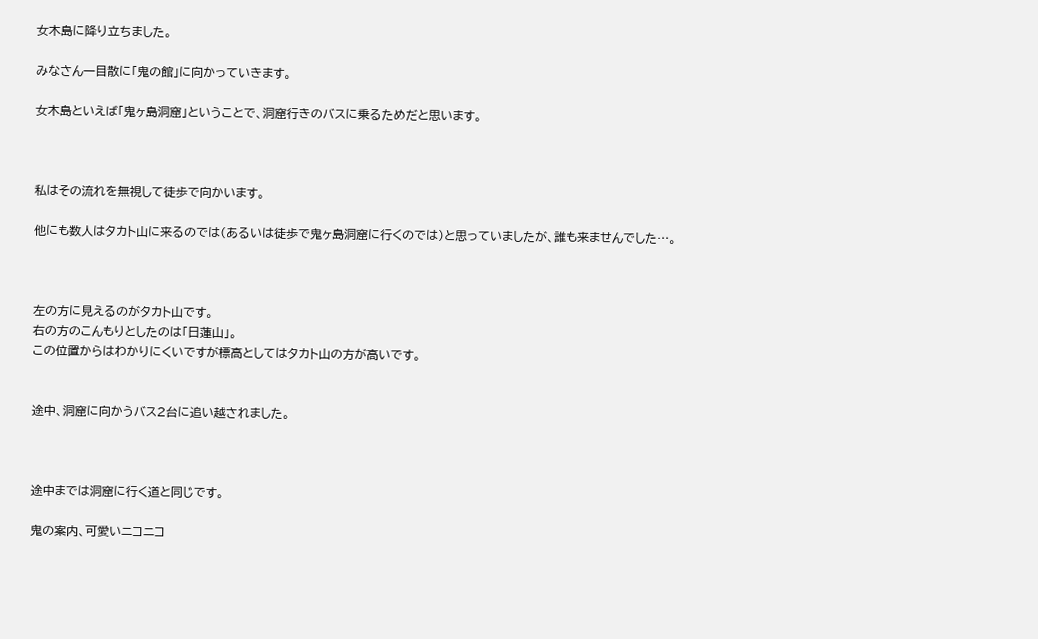女木島に降り立ちました。

みなさん一目散に「鬼の館」に向かっていきます。

女木島といえば「鬼ヶ島洞窟」ということで、洞窟行きのバスに乗るためだと思います。



私はその流れを無視して徒歩で向かいます。

他にも数人はタカト山に来るのでは(あるいは徒歩で鬼ヶ島洞窟に行くのでは)と思っていましたが、誰も来ませんでした…。



左の方に見えるのがタカト山です。
右の方のこんもりとしたのは「日蓮山」。
この位置からはわかりにくいですが標高としてはタカト山の方が高いです。


途中、洞窟に向かうバス2台に追い越されました。



途中までは洞窟に行く道と同じです。

鬼の案内、可愛いニコニコ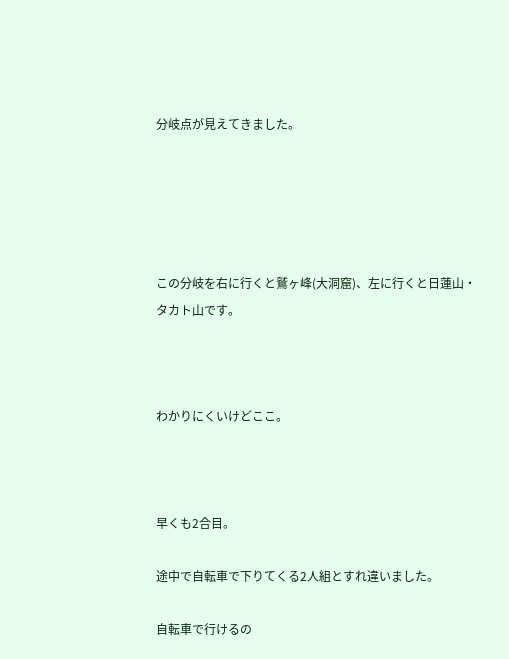分岐点が見えてきました。





この分岐を右に行くと鷲ヶ峰(大洞窟)、左に行くと日蓮山・タカト山です。



わかりにくいけどここ。



早くも2合目。

途中で自転車で下りてくる2人組とすれ違いました。

自転車で行けるの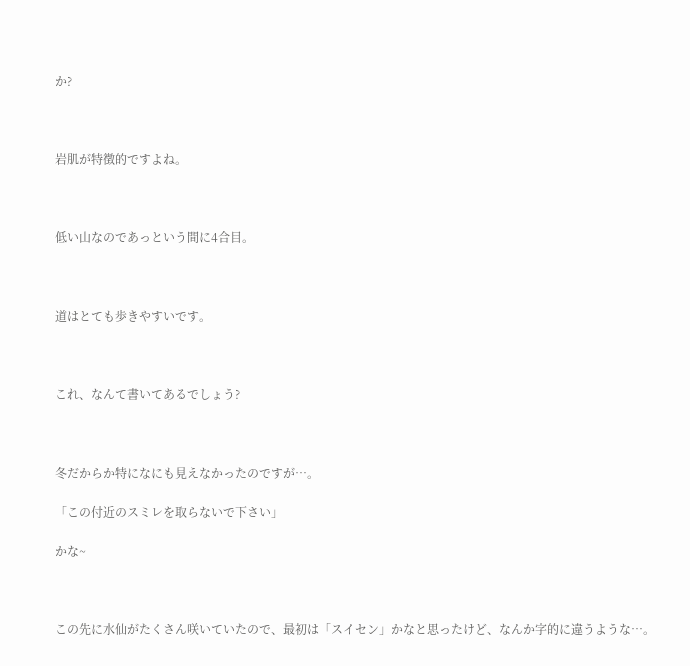か?



岩肌が特徴的ですよね。



低い山なのであっという間に4合目。



道はとても歩きやすいです。



これ、なんて書いてあるでしょう?



冬だからか特になにも見えなかったのですが…。

「この付近のスミレを取らないで下さい」

かな~



この先に水仙がたくさん咲いていたので、最初は「スイセン」かなと思ったけど、なんか字的に違うような…。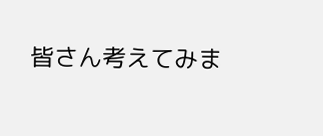皆さん考えてみま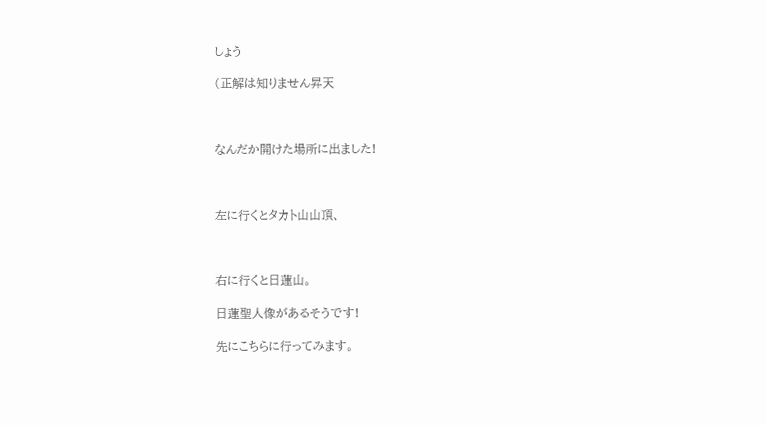しょう

(正解は知りません昇天



なんだか開けた場所に出ました!



左に行くとタカト山山頂、



右に行くと日蓮山。

日蓮聖人像があるそうです!

先にこちらに行ってみます。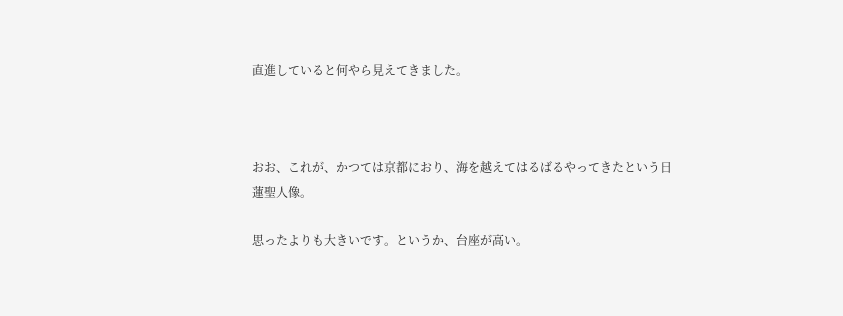直進していると何やら見えてきました。



おお、これが、かつては京都におり、海を越えてはるばるやってきたという日蓮聖人像。

思ったよりも大きいです。というか、台座が高い。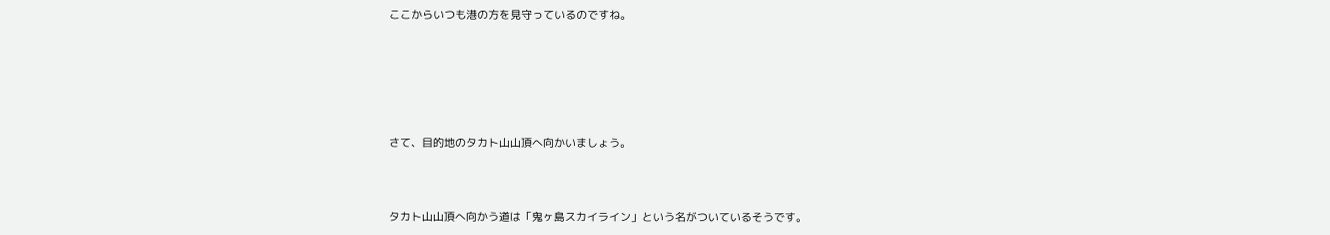ここからいつも港の方を見守っているのですね。






さて、目的地のタカト山山頂へ向かいましょう。



タカト山山頂へ向かう道は「鬼ヶ島スカイライン」という名がついているそうです。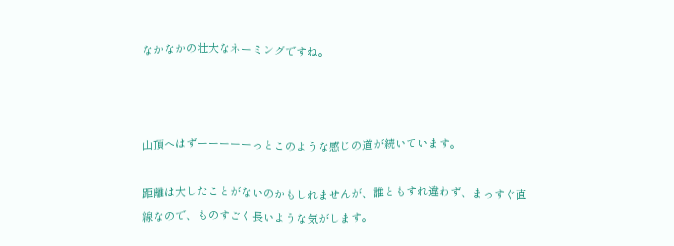なかなかの壮大なネーミングですね。



山頂へはずーーーーーっとこのような感じの道が続いています。

距離は大したことがないのかもしれませんが、誰ともすれ違わず、まっすぐ直線なので、ものすごく長いような気がします。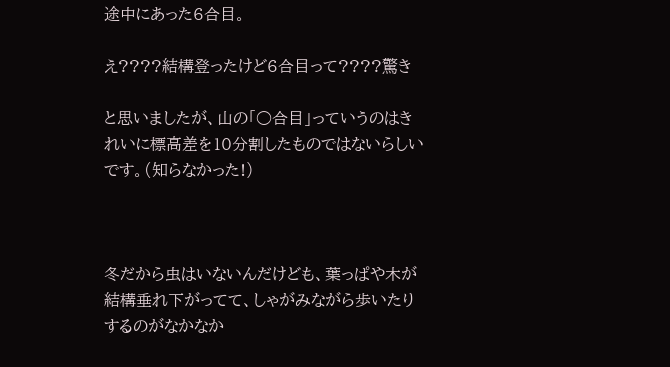途中にあった6合目。

え????結構登ったけど6合目って????驚き

と思いましたが、山の「○合目」っていうのはきれいに標高差を10分割したものではないらしいです。(知らなかった!)



冬だから虫はいないんだけども、葉っぱや木が結構垂れ下がってて、しゃがみながら歩いたりするのがなかなか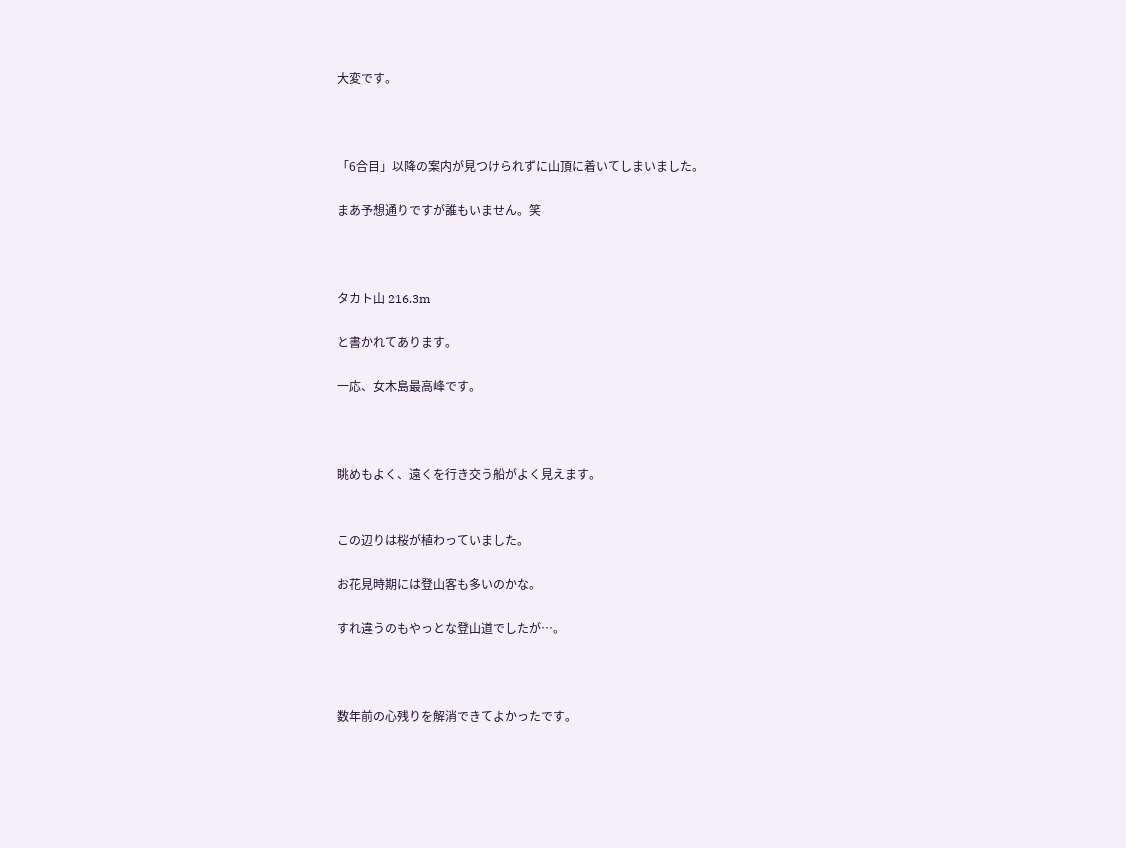大変です。



「6合目」以降の案内が見つけられずに山頂に着いてしまいました。

まあ予想通りですが誰もいません。笑



タカト山 216.3m

と書かれてあります。

一応、女木島最高峰です。



眺めもよく、遠くを行き交う船がよく見えます。


この辺りは桜が植わっていました。

お花見時期には登山客も多いのかな。

すれ違うのもやっとな登山道でしたが…。



数年前の心残りを解消できてよかったです。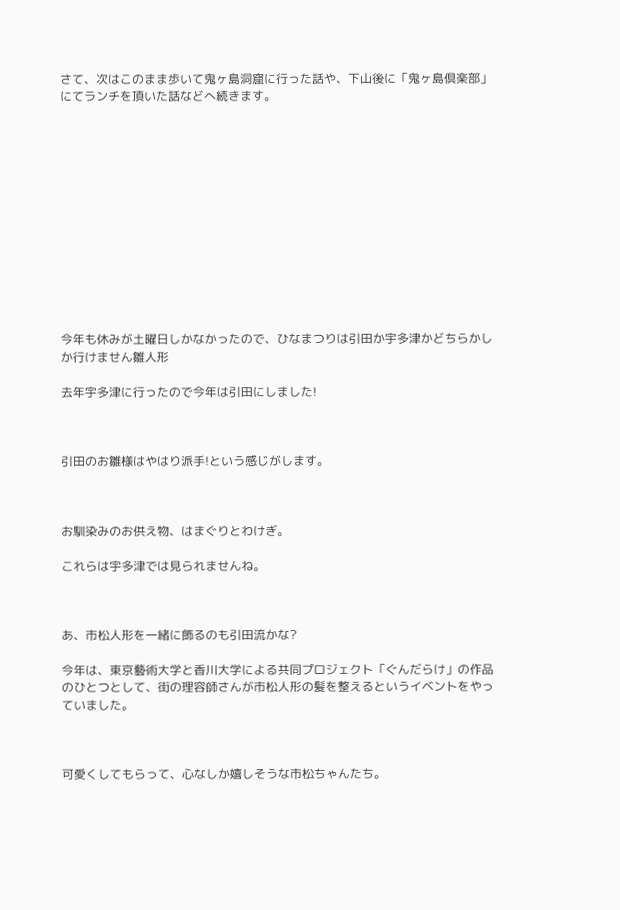さて、次はこのまま歩いて鬼ヶ島洞窟に行った話や、下山後に「鬼ヶ島倶楽部」にてランチを頂いた話などへ続きます。













今年も休みが土曜日しかなかったので、ひなまつりは引田か宇多津かどちらかしか行けません雛人形

去年宇多津に行ったので今年は引田にしました!



引田のお雛様はやはり派手!という感じがします。



お馴染みのお供え物、はまぐりとわけぎ。

これらは宇多津では見られませんね。



あ、市松人形を一緒に飾るのも引田流かな?

今年は、東京藝術大学と香川大学による共同プロジェクト「ぐんだらけ」の作品のひとつとして、街の理容師さんが市松人形の髪を整えるというイベントをやっていました。



可愛くしてもらって、心なしか嬉しそうな市松ちゃんたち。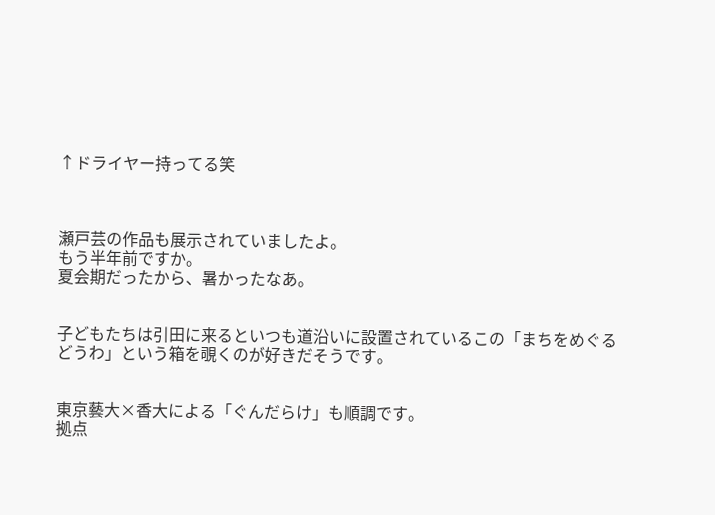↑ドライヤー持ってる笑



瀬戸芸の作品も展示されていましたよ。
もう半年前ですか。
夏会期だったから、暑かったなあ。


子どもたちは引田に来るといつも道沿いに設置されているこの「まちをめぐるどうわ」という箱を覗くのが好きだそうです。


東京藝大×香大による「ぐんだらけ」も順調です。
拠点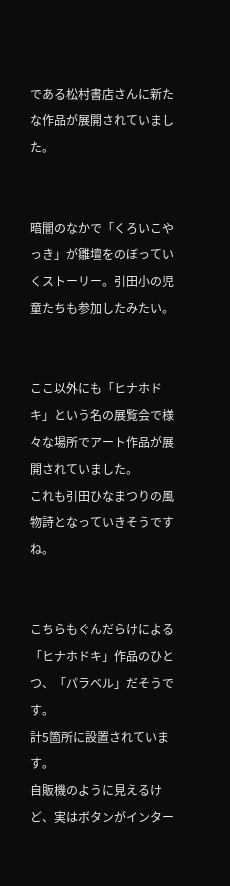である松村書店さんに新たな作品が展開されていました。


暗闇のなかで「くろいこやっき」が雛壇をのぼっていくストーリー。引田小の児童たちも参加したみたい。


ここ以外にも「ヒナホドキ」という名の展覧会で様々な場所でアート作品が展開されていました。
これも引田ひなまつりの風物詩となっていきそうですね。


こちらもぐんだらけによる「ヒナホドキ」作品のひとつ、「パラベル」だそうです。
計5箇所に設置されています。
自販機のように見えるけど、実はボタンがインター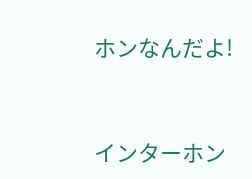ホンなんだよ!


インターホン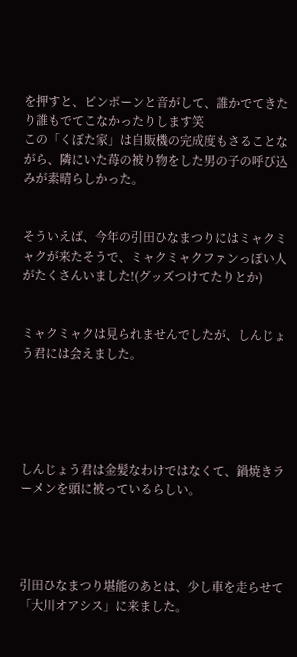を押すと、ピンポーンと音がして、誰かでてきたり誰もでてこなかったりします笑
この「くぼた家」は自販機の完成度もさることながら、隣にいた苺の被り物をした男の子の呼び込みが素晴らしかった。


そういえば、今年の引田ひなまつりにはミャクミャクが来たそうで、ミャクミャクファンっぽい人がたくさんいました!(グッズつけてたりとか)


ミャクミャクは見られませんでしたが、しんじょう君には会えました。





しんじょう君は金髪なわけではなくて、鍋焼きラーメンを頭に被っているらしい。




引田ひなまつり堪能のあとは、少し車を走らせて「大川オアシス」に来ました。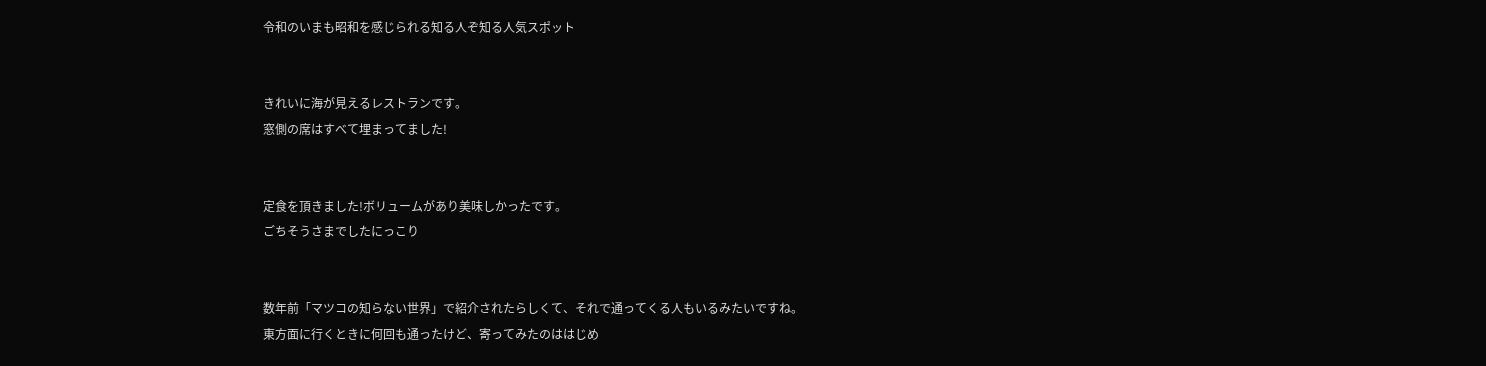令和のいまも昭和を感じられる知る人ぞ知る人気スポット


きれいに海が見えるレストランです。
窓側の席はすべて埋まってました!


定食を頂きました!ボリュームがあり美味しかったです。
ごちそうさまでしたにっこり


数年前「マツコの知らない世界」で紹介されたらしくて、それで通ってくる人もいるみたいですね。
東方面に行くときに何回も通ったけど、寄ってみたのははじめ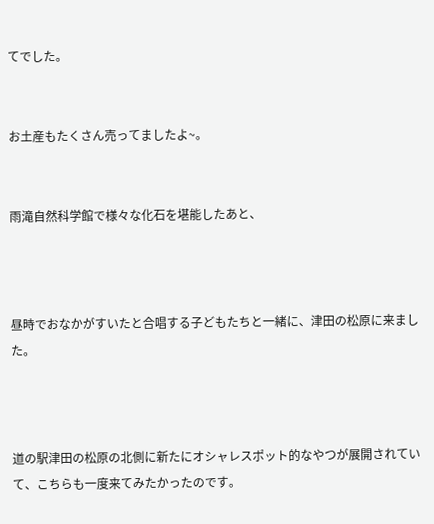てでした。


お土産もたくさん売ってましたよ~。


雨滝自然科学館で様々な化石を堪能したあと、



昼時でおなかがすいたと合唱する子どもたちと一緒に、津田の松原に来ました。



道の駅津田の松原の北側に新たにオシャレスポット的なやつが展開されていて、こちらも一度来てみたかったのです。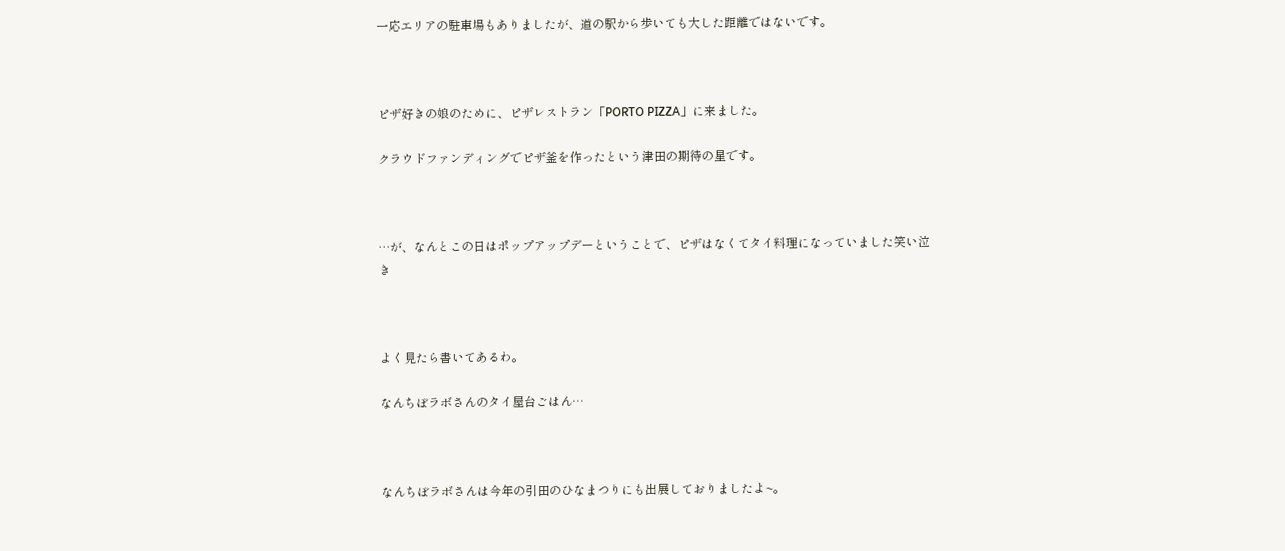一応エリアの駐車場もありましたが、道の駅から歩いても大した距離ではないです。



ピザ好きの娘のために、ピザレストラン「PORTO PIZZA」に来ました。

クラウドファンディングでピザ釜を作ったという津田の期待の星です。



…が、なんとこの日はポップアップデーということで、ピザはなくてタイ料理になっていました笑い泣き



よく見たら書いてあるわ。

なんちぼラボさんのタイ屋台ごはん…



なんちぼラボさんは今年の引田のひなまつりにも出展しておりましたよ~。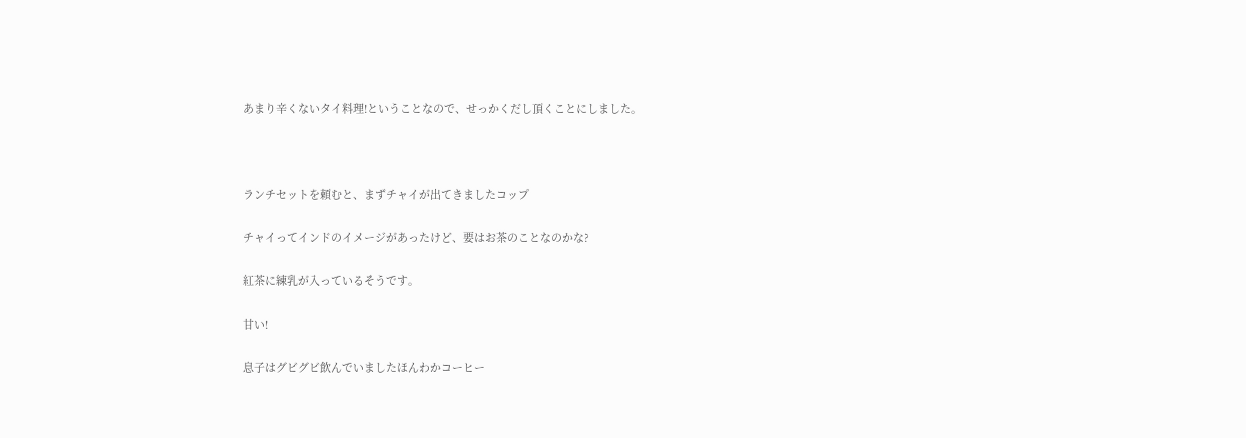あまり辛くないタイ料理!ということなので、せっかくだし頂くことにしました。



ランチセットを頼むと、まずチャイが出てきましたコップ

チャイってインドのイメージがあったけど、要はお茶のことなのかな?

紅茶に練乳が入っているそうです。

甘い!

息子はグビグビ飲んでいましたほんわかコーヒー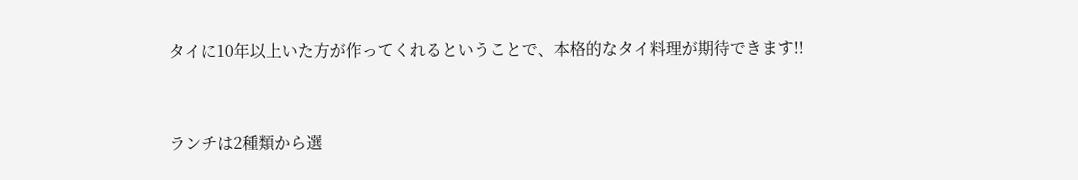タイに10年以上いた方が作ってくれるということで、本格的なタイ料理が期待できます!!



ランチは2種類から選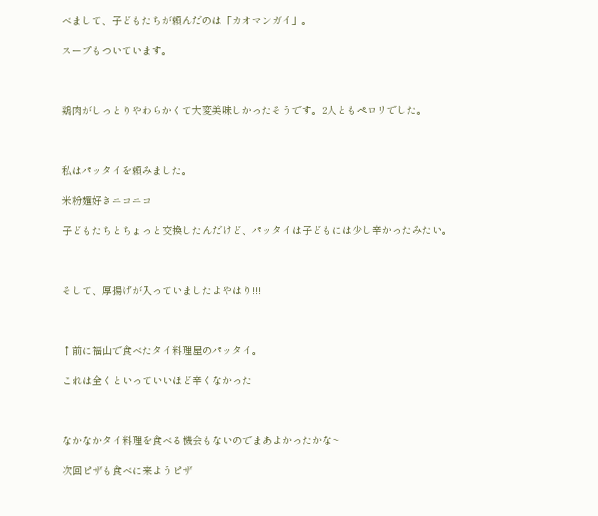べまして、子どもたちが頼んだのは「カオマンガイ」。

スープもついています。



鶏肉がしっとりやわらかくて大変美味しかったそうです。2人ともペロリでした。



私はパッタイを頼みました。

米粉麺好きニコニコ

子どもたちとちょっと交換したんだけど、パッタイは子どもには少し辛かったみたい。



そして、厚揚げが入っていましたよやはり!!!



↑前に福山で食べたタイ料理屋のパッタイ。

これは全くといっていいほど辛くなかった



なかなかタイ料理を食べる機会もないのでまあよかったかな~

次回ピザも食べに来ようピザ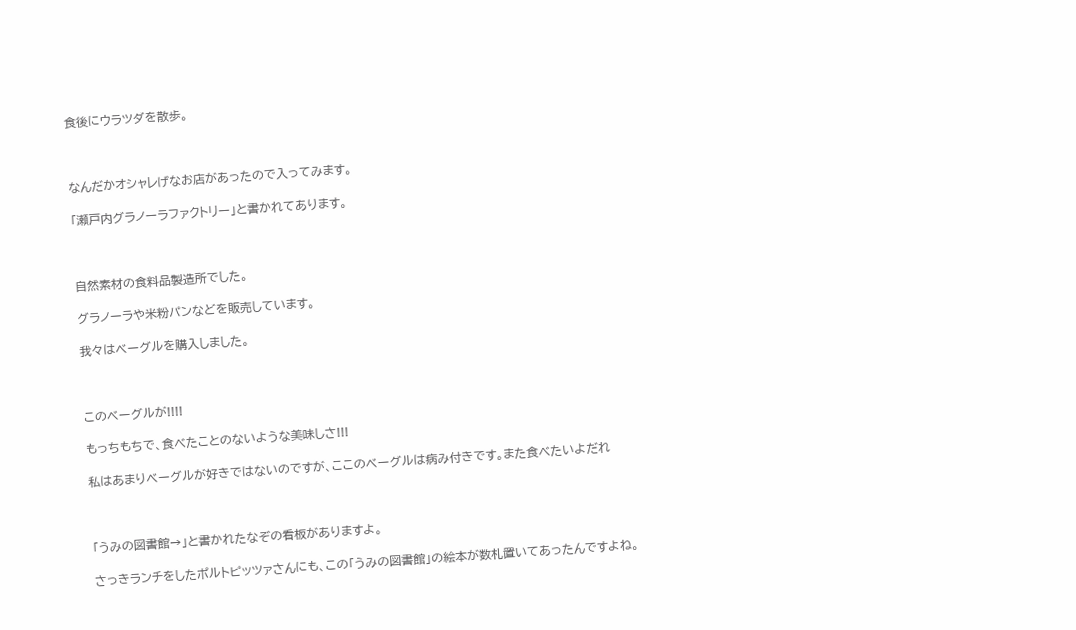食後にウラツダを散歩。



なんだかオシャレげなお店があったので入ってみます。

「瀬戸内グラノーラファクトリー」と書かれてあります。



自然素材の食料品製造所でした。

グラノーラや米粉パンなどを販売しています。

我々はベーグルを購入しました。



このベーグルが!!!!

もっちもちで、食べたことのないような美味しさ!!!

私はあまりベーグルが好きではないのですが、ここのベーグルは病み付きです。また食べたいよだれ



「うみの図書館→」と書かれたなぞの看板がありますよ。

さっきランチをしたポルトピッツァさんにも、この「うみの図書館」の絵本が数札置いてあったんですよね。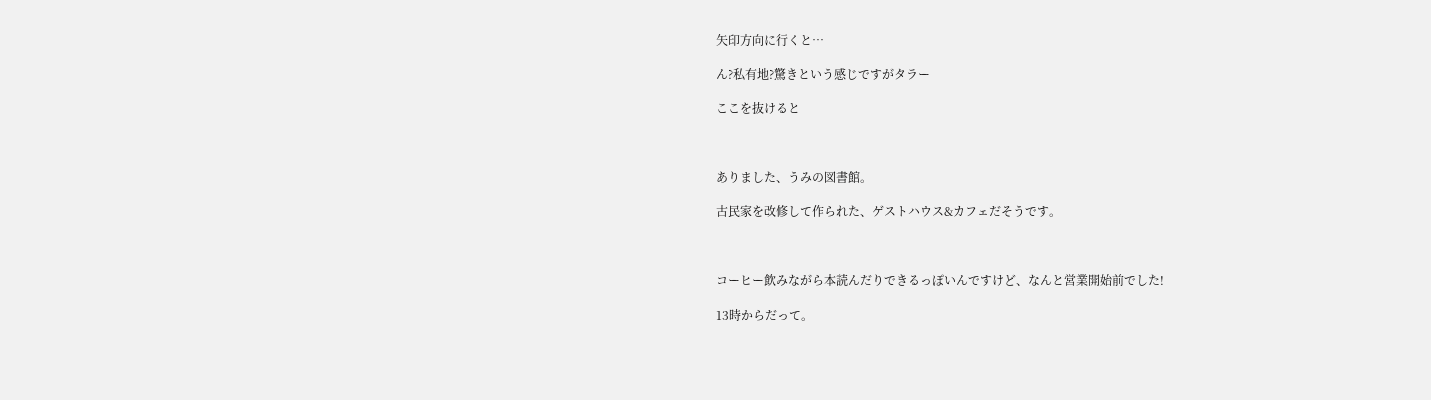矢印方向に行くと…

ん?私有地?驚きという感じですがタラー

ここを抜けると



ありました、うみの図書館。

古民家を改修して作られた、ゲストハウス&カフェだそうです。



コーヒー飲みながら本読んだりできるっぽいんですけど、なんと営業開始前でした!

13時からだって。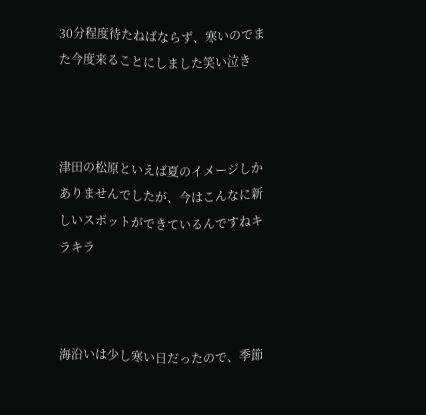30分程度待たねばならず、寒いのでまた今度来ることにしました笑い泣き



津田の松原といえば夏のイメージしかありませんでしたが、今はこんなに新しいスポットができているんですねキラキラ



海沿いは少し寒い日だったので、季節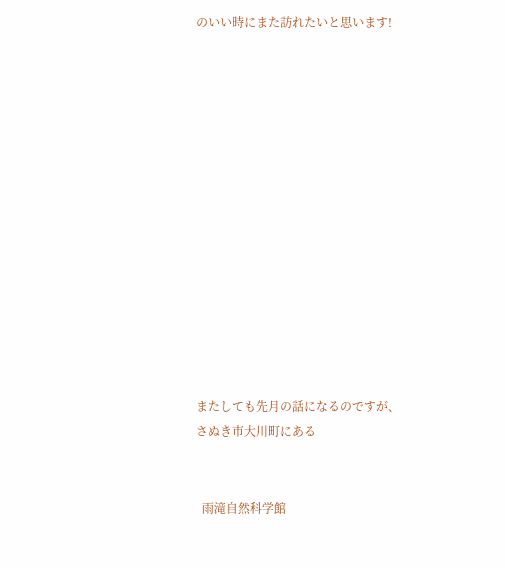のいい時にまた訪れたいと思います!














またしても先月の話になるのですが、さぬき市大川町にある


  雨滝自然科学館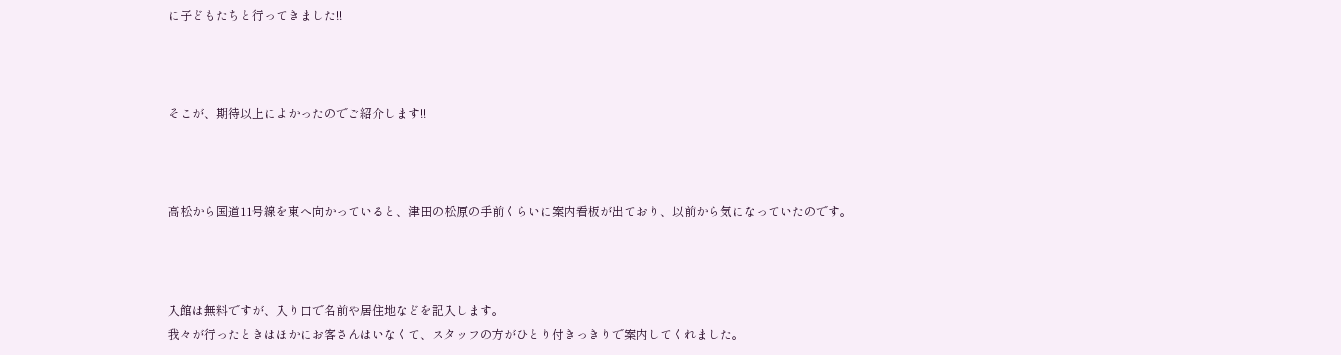に子どもたちと行ってきました!!



そこが、期待以上によかったのでご紹介します!!



高松から国道11号線を東へ向かっていると、津田の松原の手前くらいに案内看板が出ており、以前から気になっていたのです。



入館は無料ですが、入り口で名前や居住地などを記入します。
我々が行ったときはほかにお客さんはいなくて、スタッフの方がひとり付きっきりで案内してくれました。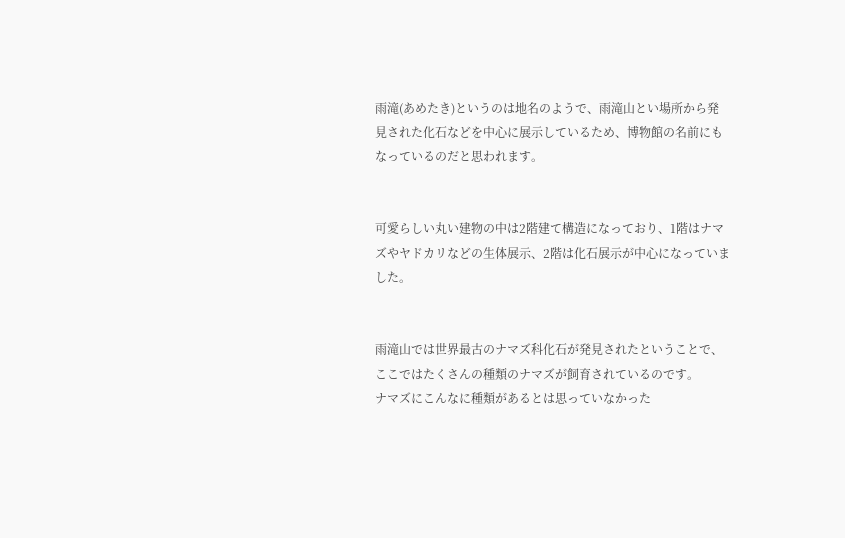雨滝(あめたき)というのは地名のようで、雨滝山とい場所から発見された化石などを中心に展示しているため、博物館の名前にもなっているのだと思われます。


可愛らしい丸い建物の中は2階建て構造になっており、1階はナマズやヤドカリなどの生体展示、2階は化石展示が中心になっていました。


雨滝山では世界最古のナマズ科化石が発見されたということで、ここではたくさんの種類のナマズが飼育されているのです。
ナマズにこんなに種類があるとは思っていなかった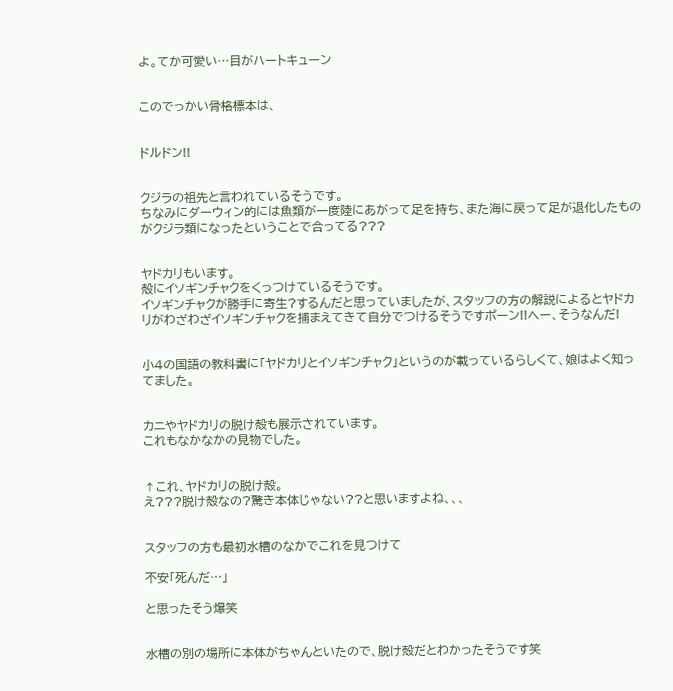よ。てか可愛い…目がハートキューン


このでっかい骨格標本は、


ドルドン!!


クジラの祖先と言われているそうです。
ちなみにダーウィン的には魚類が一度陸にあがって足を持ち、また海に戻って足が退化したものがクジラ類になったということで合ってる???


ヤドカリもいます。
殻にイソギンチャクをくっつけているそうです。
イソギンチャクが勝手に寄生?するんだと思っていましたが、スタッフの方の解説によるとヤドカリがわざわざイソギンチャクを捕まえてきて自分でつけるそうですポーン!!へー、そうなんだ!


小4の国語の教科書に「ヤドカリとイソギンチャク」というのが載っているらしくて、娘はよく知ってました。


カニやヤドカリの脱け殻も展示されています。
これもなかなかの見物でした。


↑これ、ヤドカリの脱け殻。
え???脱け殻なの?驚き本体じゃない??と思いますよね、、、


スタッフの方も最初水槽のなかでこれを見つけて

不安「死んだ…」

と思ったそう爆笑


水槽の別の場所に本体がちゃんといたので、脱け殻だとわかったそうです笑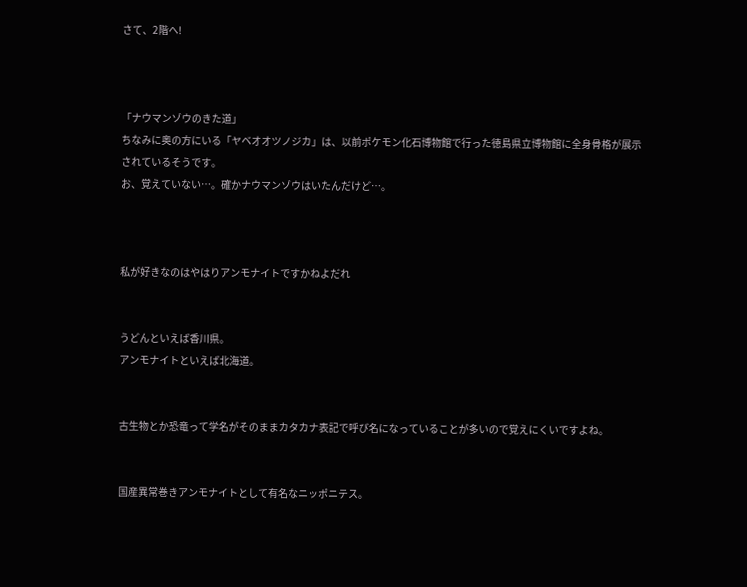さて、2階へ!



「ナウマンゾウのきた道」
ちなみに奥の方にいる「ヤベオオツノジカ」は、以前ポケモン化石博物館で行った徳島県立博物館に全身骨格が展示されているそうです。
お、覚えていない…。確かナウマンゾウはいたんだけど…。



私が好きなのはやはりアンモナイトですかねよだれ


うどんといえば香川県。
アンモナイトといえば北海道。


古生物とか恐竜って学名がそのままカタカナ表記で呼び名になっていることが多いので覚えにくいですよね。


国産異常巻きアンモナイトとして有名なニッポニテス。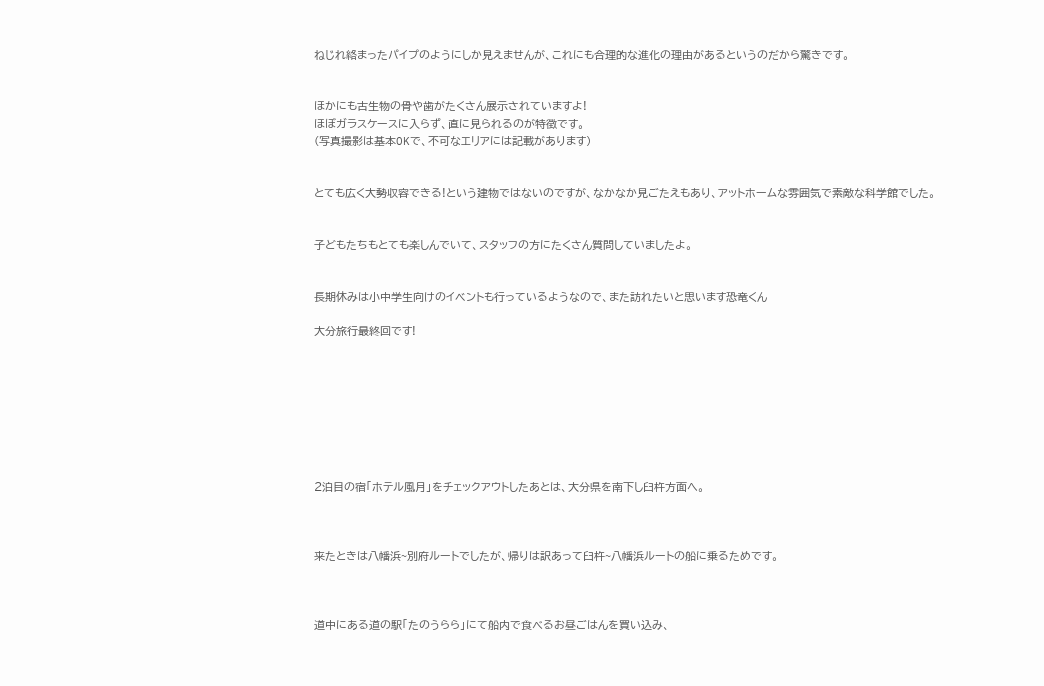ねじれ絡まったパイプのようにしか見えませんが、これにも合理的な進化の理由があるというのだから驚きです。


ほかにも古生物の骨や歯がたくさん展示されていますよ!
ほぼガラスケースに入らず、直に見られるのが特徴です。
(写真撮影は基本OKで、不可なエリアには記載があります)


とても広く大勢収容できる!という建物ではないのですが、なかなか見ごたえもあり、アットホームな雰囲気で素敵な科学館でした。


子どもたちもとても楽しんでいて、スタッフの方にたくさん質問していましたよ。


長期休みは小中学生向けのイベントも行っているようなので、また訪れたいと思います恐竜くん

大分旅行最終回です!








2泊目の宿「ホテル風月」をチェックアウトしたあとは、大分県を南下し臼杵方面へ。



来たときは八幡浜~別府ルートでしたが、帰りは訳あって臼杵~八幡浜ルートの船に乗るためです。



道中にある道の駅「たのうらら」にて船内で食べるお昼ごはんを買い込み、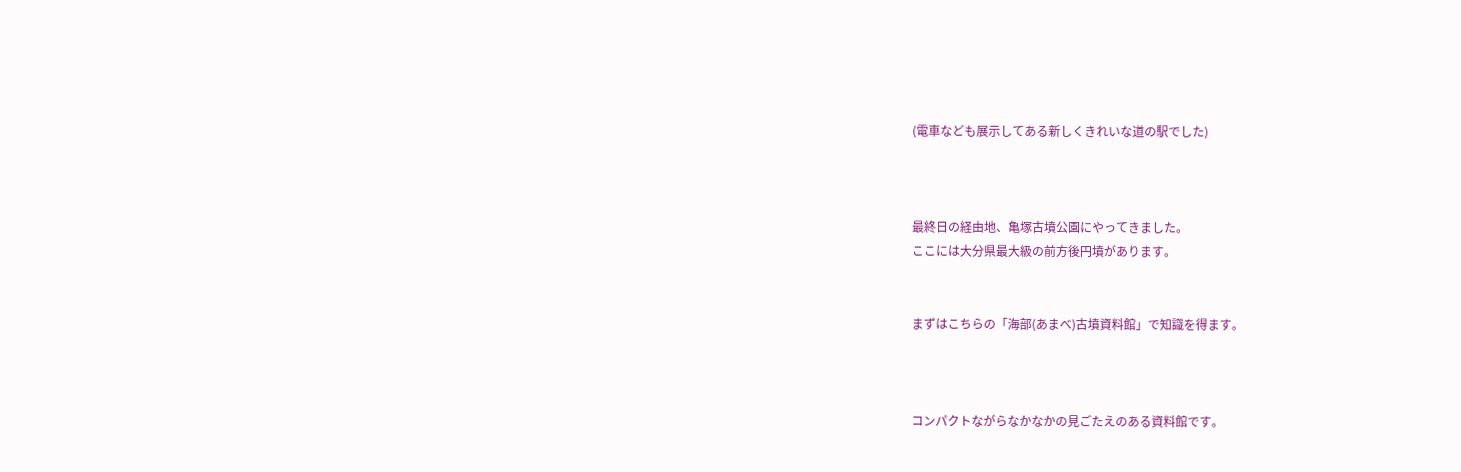(電車なども展示してある新しくきれいな道の駅でした)



最終日の経由地、亀塚古墳公園にやってきました。
ここには大分県最大級の前方後円墳があります。


まずはこちらの「海部(あまべ)古墳資料館」で知識を得ます。



コンパクトながらなかなかの見ごたえのある資料館です。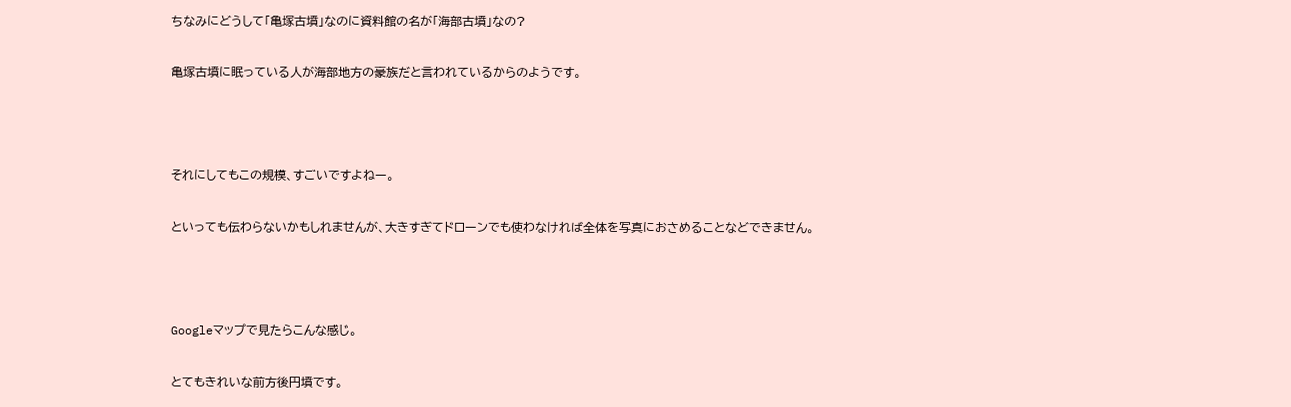ちなみにどうして「亀塚古墳」なのに資料館の名が「海部古墳」なの?

亀塚古墳に眠っている人が海部地方の豪族だと言われているからのようです。



それにしてもこの規模、すごいですよねー。

といっても伝わらないかもしれませんが、大きすぎてドローンでも使わなければ全体を写真におさめることなどできません。



Googleマップで見たらこんな感じ。

とてもきれいな前方後円墳です。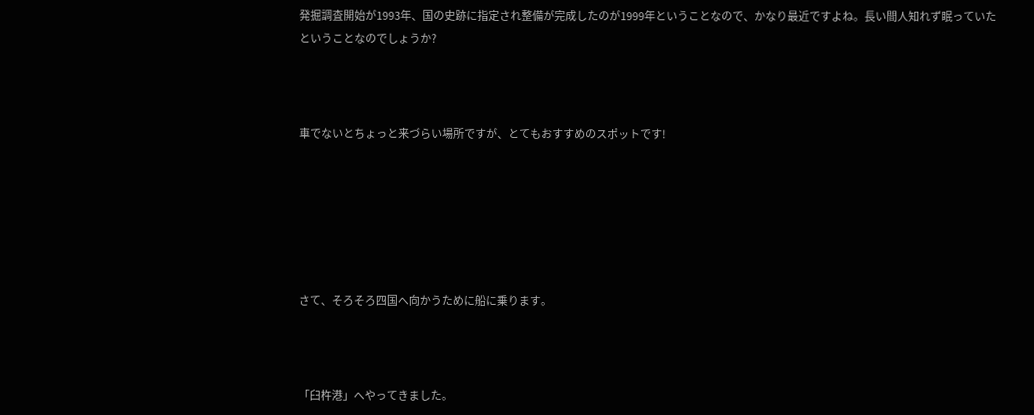発掘調査開始が1993年、国の史跡に指定され整備が完成したのが1999年ということなので、かなり最近ですよね。長い間人知れず眠っていたということなのでしょうか?



車でないとちょっと来づらい場所ですが、とてもおすすめのスポットです!






さて、そろそろ四国へ向かうために船に乗ります。



「臼杵港」へやってきました。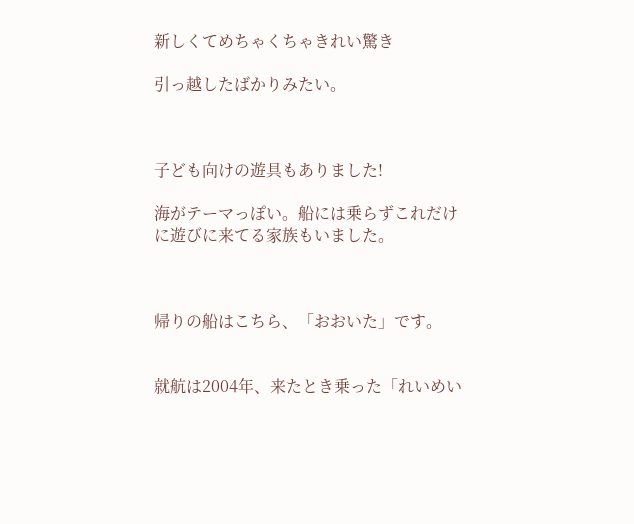新しくてめちゃくちゃきれい驚き

引っ越したばかりみたい。



子ども向けの遊具もありました!

海がテーマっぽい。船には乗らずこれだけに遊びに来てる家族もいました。



帰りの船はこちら、「おおいた」です。


就航は2004年、来たとき乗った「れいめい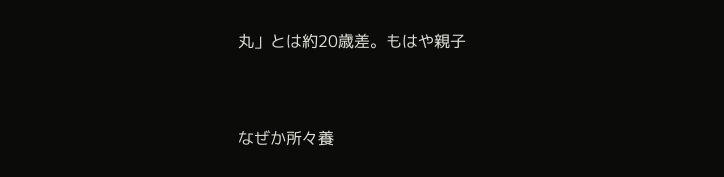丸」とは約20歳差。もはや親子


なぜか所々養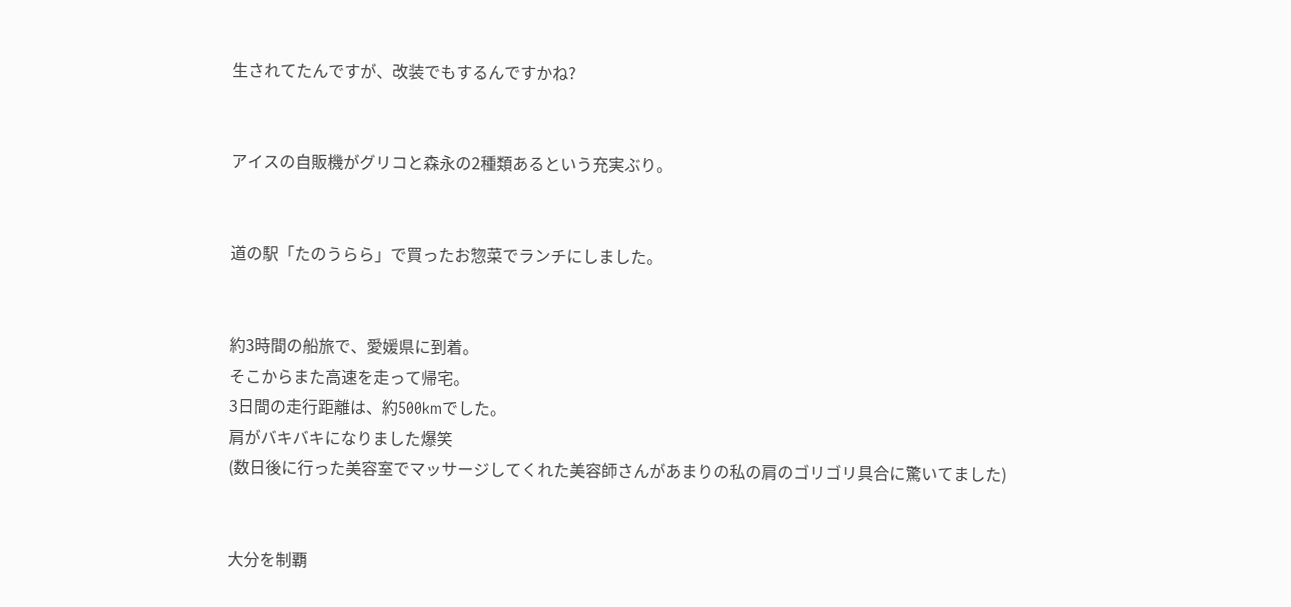生されてたんですが、改装でもするんですかね?


アイスの自販機がグリコと森永の2種類あるという充実ぶり。


道の駅「たのうらら」で買ったお惣菜でランチにしました。


約3時間の船旅で、愛媛県に到着。
そこからまた高速を走って帰宅。
3日間の走行距離は、約500kmでした。
肩がバキバキになりました爆笑
(数日後に行った美容室でマッサージしてくれた美容師さんがあまりの私の肩のゴリゴリ具合に驚いてました)


大分を制覇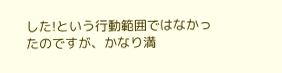した!という行動範囲ではなかったのですが、かなり満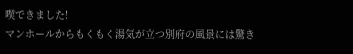喫できました!
マンホールからもくもく湯気が立つ別府の風景には驚き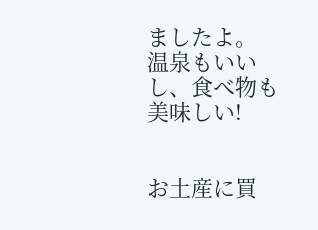ましたよ。
温泉もいいし、食べ物も美味しい!


お土産に買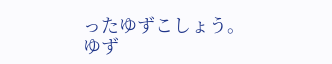ったゆずこしょう。
ゆず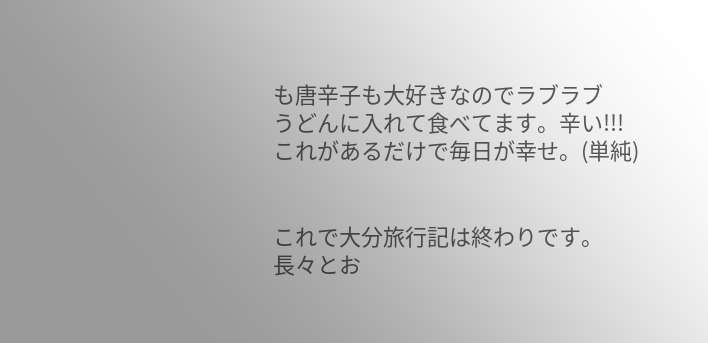も唐辛子も大好きなのでラブラブ
うどんに入れて食べてます。辛い!!!
これがあるだけで毎日が幸せ。(単純)


これで大分旅行記は終わりです。
長々とお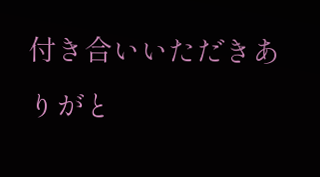付き合いいただきありがと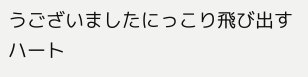うございましたにっこり飛び出すハート